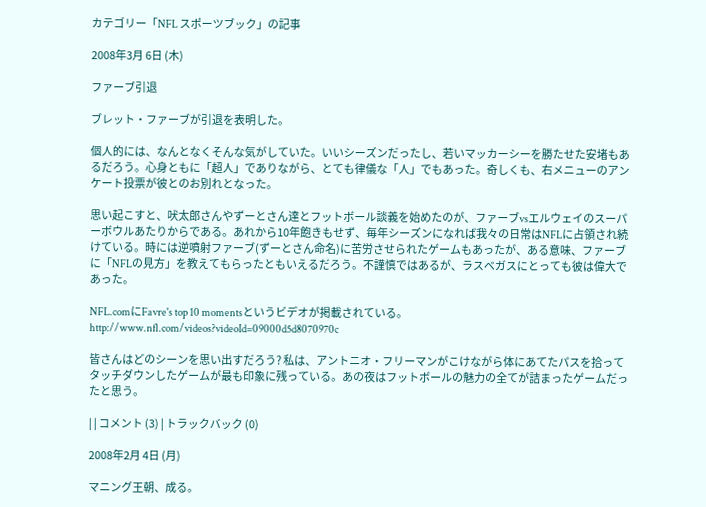カテゴリー「NFL スポーツブック」の記事

2008年3月 6日 (木)

ファーブ引退

ブレット・ファーブが引退を表明した。

個人的には、なんとなくそんな気がしていた。いいシーズンだったし、若いマッカーシーを勝たせた安堵もあるだろう。心身ともに「超人」でありながら、とても律儀な「人」でもあった。奇しくも、右メニューのアンケート投票が彼とのお別れとなった。

思い起こすと、吠太郎さんやずーとさん達とフットボール談義を始めたのが、ファーブvsエルウェイのスーパーボウルあたりからである。あれから10年飽きもせず、毎年シーズンになれば我々の日常はNFLに占領され続けている。時には逆噴射ファーブ(ずーとさん命名)に苦労させられたゲームもあったが、ある意味、ファーブに「NFLの見方」を教えてもらったともいえるだろう。不謹慎ではあるが、ラスベガスにとっても彼は偉大であった。

NFL.comにFavre's top 10 momentsというビデオが掲載されている。
http://www.nfl.com/videos?videoId=09000d5d8070970c

皆さんはどのシーンを思い出すだろう? 私は、アントニオ・フリーマンがこけながら体にあてたパスを拾ってタッチダウンしたゲームが最も印象に残っている。あの夜はフットボールの魅力の全てが詰まったゲームだったと思う。

| | コメント (3) | トラックバック (0)

2008年2月 4日 (月)

マニング王朝、成る。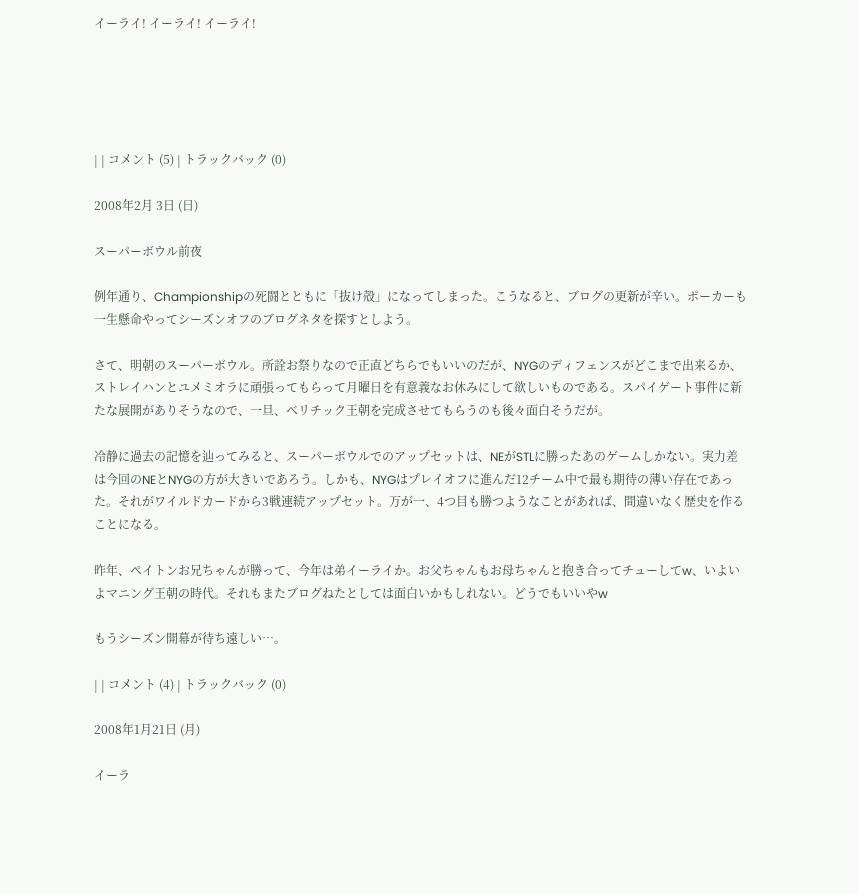イーライ! イーライ! イーライ!





| | コメント (5) | トラックバック (0)

2008年2月 3日 (日)

スーパーボウル前夜

例年通り、Championshipの死闘とともに「抜け殻」になってしまった。こうなると、ブログの更新が辛い。ポーカーも一生懸命やってシーズンオフのブログネタを探すとしよう。

さて、明朝のスーパーボウル。所詮お祭りなので正直どちらでもいいのだが、NYGのディフェンスがどこまで出来るか、ストレイハンとユメミオラに頑張ってもらって月曜日を有意義なお休みにして欲しいものである。スパイゲート事件に新たな展開がありそうなので、一旦、ベリチック王朝を完成させてもらうのも後々面白そうだが。

冷静に過去の記憶を辿ってみると、スーパーボウルでのアップセットは、NEがSTLに勝ったあのゲームしかない。実力差は今回のNEとNYGの方が大きいであろう。しかも、NYGはプレイオフに進んだ12チーム中で最も期待の薄い存在であった。それがワイルドカードから3戦連続アップセット。万が一、4つ目も勝つようなことがあれば、間違いなく歴史を作ることになる。

昨年、ペイトンお兄ちゃんが勝って、今年は弟イーライか。お父ちゃんもお母ちゃんと抱き合ってチューしてw、いよいよマニング王朝の時代。それもまたブログねたとしては面白いかもしれない。どうでもいいやw

もうシーズン開幕が待ち遠しい…。

| | コメント (4) | トラックバック (0)

2008年1月21日 (月)

イーラ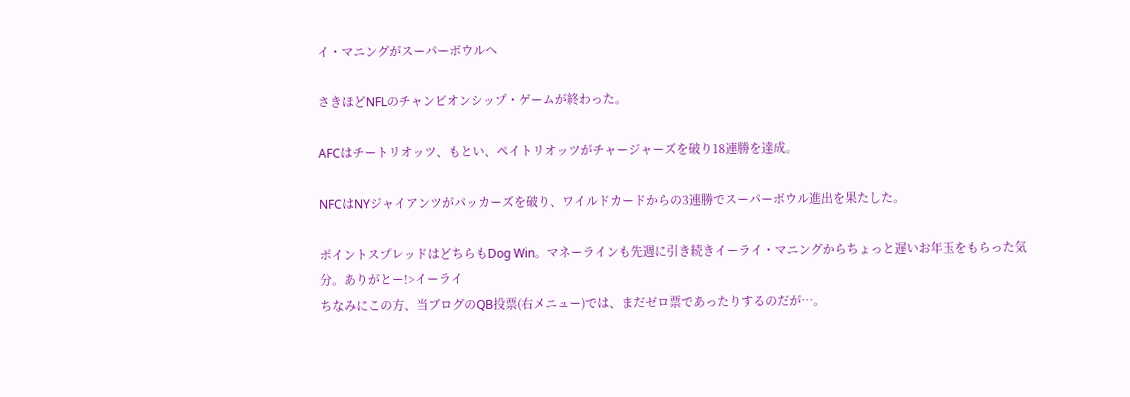イ・マニングがスーパーボウルへ

さきほどNFLのチャンピオンシップ・ゲームが終わった。

AFCはチートリオッツ、もとい、ペイトリオッツがチャージャーズを破り18連勝を達成。

NFCはNYジャイアンツがパッカーズを破り、ワイルドカードからの3連勝でスーパーボウル進出を果たした。

ポイントスプレッドはどちらもDog Win。マネーラインも先週に引き続きイーライ・マニングからちょっと遅いお年玉をもらった気分。ありがとー!>イーライ
ちなみにこの方、当ブログのQB投票(右メニュー)では、まだゼロ票であったりするのだが…。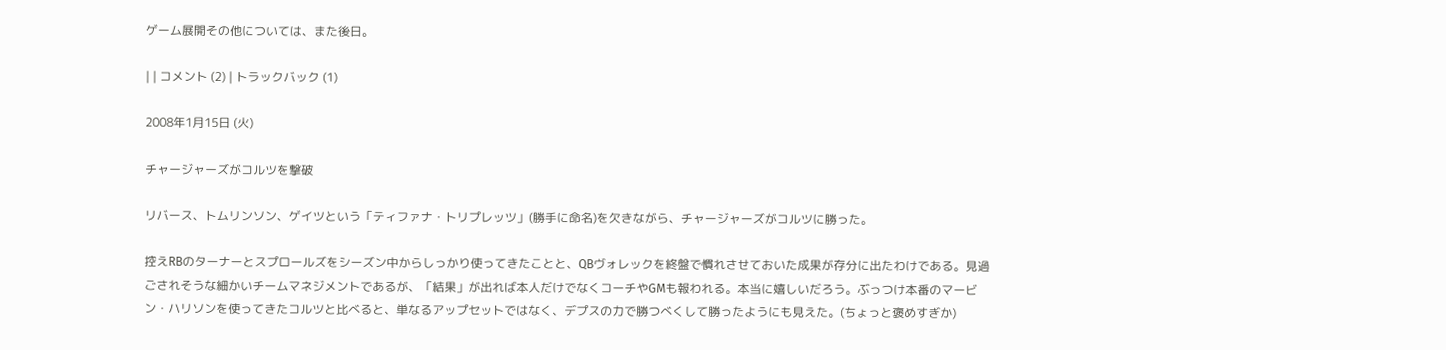ゲーム展開その他については、また後日。

| | コメント (2) | トラックバック (1)

2008年1月15日 (火)

チャージャーズがコルツを撃破

リバース、トムリンソン、ゲイツという「ティファナ・トリプレッツ」(勝手に命名)を欠きながら、チャージャーズがコルツに勝った。

控えRBのターナーとスプロールズをシーズン中からしっかり使ってきたことと、QBヴォレックを終盤で慣れさせておいた成果が存分に出たわけである。見過ごされそうな細かいチームマネジメントであるが、「結果」が出れば本人だけでなくコーチやGMも報われる。本当に嬉しいだろう。ぶっつけ本番のマービン・ハリソンを使ってきたコルツと比べると、単なるアップセットではなく、デプスの力で勝つべくして勝ったようにも見えた。(ちょっと褒めすぎか)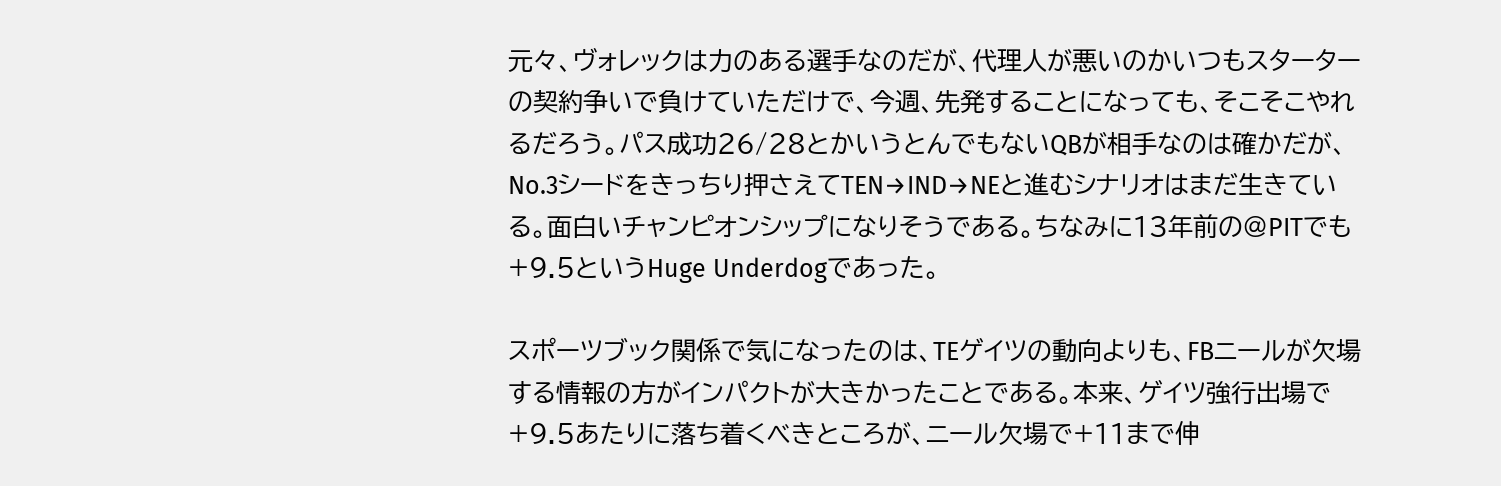元々、ヴォレックは力のある選手なのだが、代理人が悪いのかいつもスターターの契約争いで負けていただけで、今週、先発することになっても、そこそこやれるだろう。パス成功26/28とかいうとんでもないQBが相手なのは確かだが、No.3シードをきっちり押さえてTEN→IND→NEと進むシナリオはまだ生きている。面白いチャンピオンシップになりそうである。ちなみに13年前の@PITでも+9.5というHuge Underdogであった。

スポーツブック関係で気になったのは、TEゲイツの動向よりも、FBニールが欠場する情報の方がインパクトが大きかったことである。本来、ゲイツ強行出場で+9.5あたりに落ち着くべきところが、ニール欠場で+11まで伸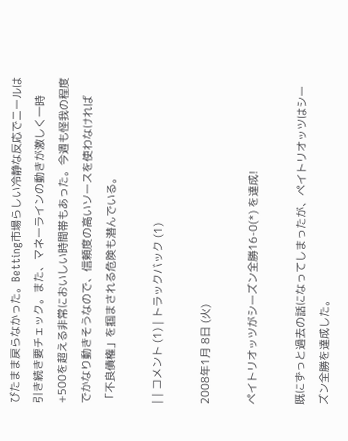びたまま戻らなかった。Betting市場らしい冷静な反応でニールは引き続き要チェック。また、マネーラインの動きが激しく一時+500を超える非常においしい時間帯もあった。今週も怪我の程度でかなり動きそうなので、信頼度の高いソースを使わなければ「不良債権」を掴まされる危険も潜んでいる。

| | コメント (1) | トラックバック (1)

2008年1月 8日 (火)

ペイトリオッツがシーズン全勝16-0(*) を達成!

既にずっと過去の話になってしまったが、ペイトリオッツはシーズン全勝を達成した。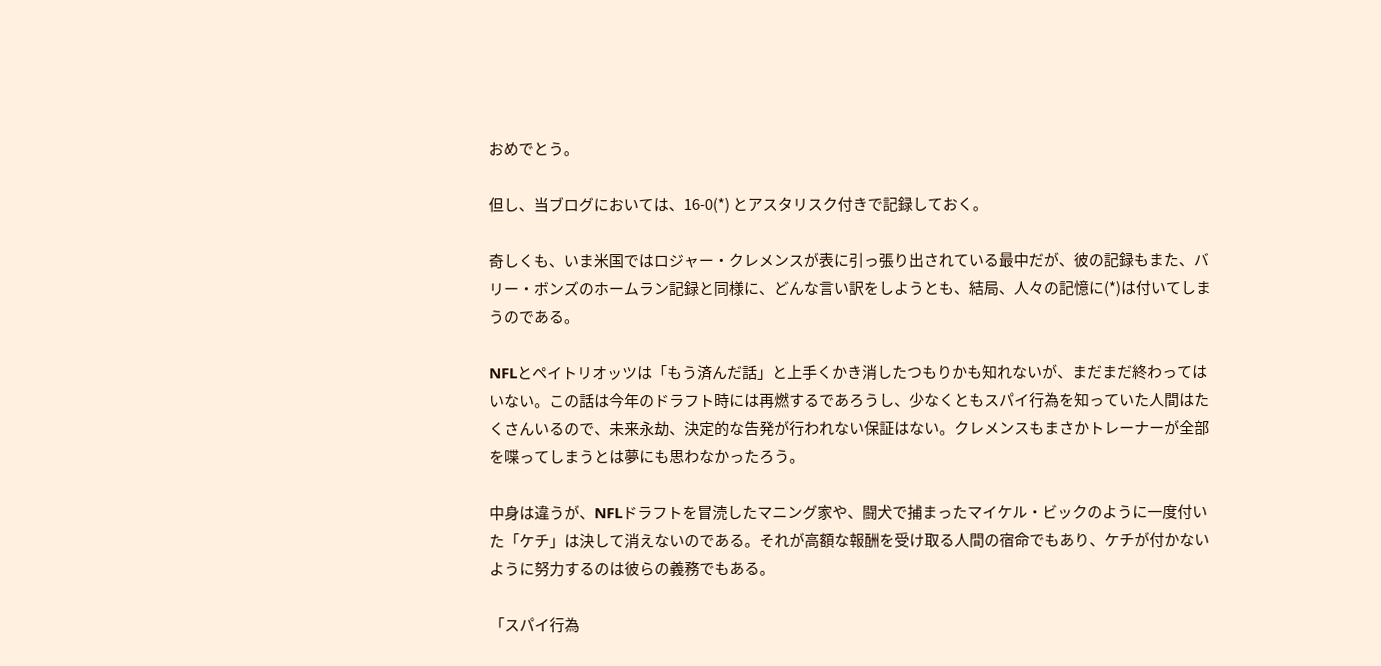おめでとう。

但し、当ブログにおいては、16-0(*) とアスタリスク付きで記録しておく。

奇しくも、いま米国ではロジャー・クレメンスが表に引っ張り出されている最中だが、彼の記録もまた、バリー・ボンズのホームラン記録と同様に、どんな言い訳をしようとも、結局、人々の記憶に(*)は付いてしまうのである。

NFLとペイトリオッツは「もう済んだ話」と上手くかき消したつもりかも知れないが、まだまだ終わってはいない。この話は今年のドラフト時には再燃するであろうし、少なくともスパイ行為を知っていた人間はたくさんいるので、未来永劫、決定的な告発が行われない保証はない。クレメンスもまさかトレーナーが全部を喋ってしまうとは夢にも思わなかったろう。

中身は違うが、NFLドラフトを冒涜したマニング家や、闘犬で捕まったマイケル・ビックのように一度付いた「ケチ」は決して消えないのである。それが高額な報酬を受け取る人間の宿命でもあり、ケチが付かないように努力するのは彼らの義務でもある。

「スパイ行為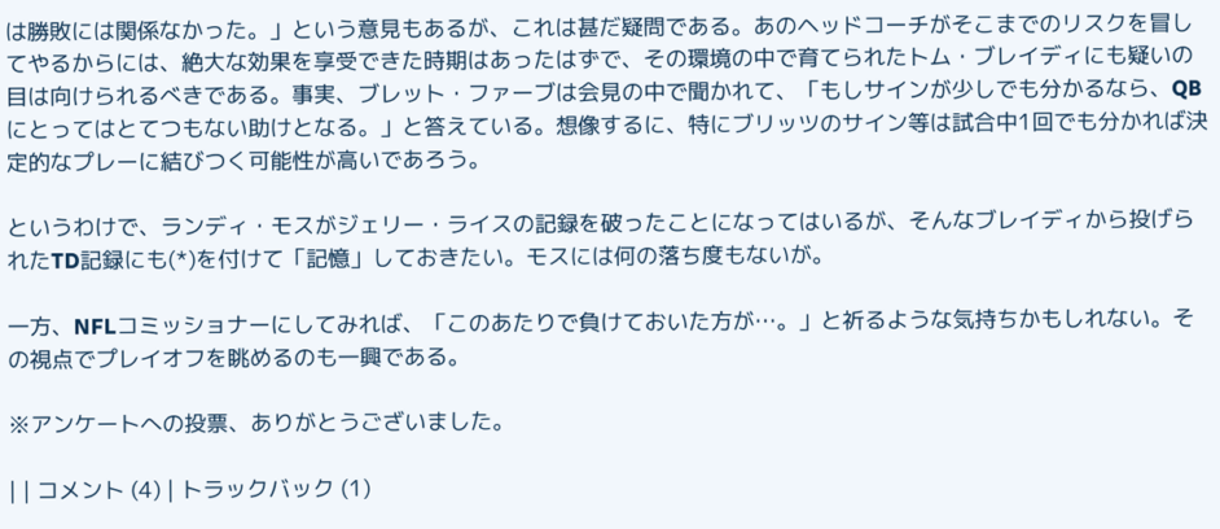は勝敗には関係なかった。」という意見もあるが、これは甚だ疑問である。あのヘッドコーチがそこまでのリスクを冒してやるからには、絶大な効果を享受できた時期はあったはずで、その環境の中で育てられたトム・ブレイディにも疑いの目は向けられるべきである。事実、ブレット・ファーブは会見の中で聞かれて、「もしサインが少しでも分かるなら、QBにとってはとてつもない助けとなる。」と答えている。想像するに、特にブリッツのサイン等は試合中1回でも分かれば決定的なプレーに結びつく可能性が高いであろう。

というわけで、ランディ・モスがジェリー・ライスの記録を破ったことになってはいるが、そんなブレイディから投げられたTD記録にも(*)を付けて「記憶」しておきたい。モスには何の落ち度もないが。

一方、NFLコミッショナーにしてみれば、「このあたりで負けておいた方が…。」と祈るような気持ちかもしれない。その視点でプレイオフを眺めるのも一興である。

※アンケートへの投票、ありがとうございました。

| | コメント (4) | トラックバック (1)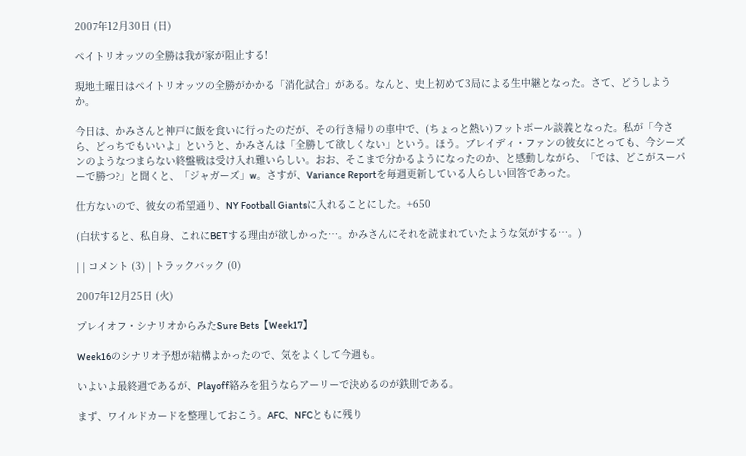2007年12月30日 (日)

ペイトリオッツの全勝は我が家が阻止する!

現地土曜日はペイトリオッツの全勝がかかる「消化試合」がある。なんと、史上初めて3局による生中継となった。さて、どうしようか。

今日は、かみさんと神戸に飯を食いに行ったのだが、その行き帰りの車中で、(ちょっと熱い)フットボール談義となった。私が「今さら、どっちでもいいよ」というと、かみさんは「全勝して欲しくない」という。ほう。ブレイディ・ファンの彼女にとっても、今シーズンのようなつまらない終盤戦は受け入れ難いらしい。おお、そこまで分かるようになったのか、と感動しながら、「では、どこがスーパーで勝つ?」と聞くと、「ジャガーズ」w。さすが、Variance Reportを毎週更新している人らしい回答であった。

仕方ないので、彼女の希望通り、NY Football Giantsに入れることにした。+650

(白状すると、私自身、これにBETする理由が欲しかった…。かみさんにそれを読まれていたような気がする…。)

| | コメント (3) | トラックバック (0)

2007年12月25日 (火)

プレイオフ・シナリオからみたSure Bets【Week17】

Week16のシナリオ予想が結構よかったので、気をよくして今週も。

いよいよ最終週であるが、Playoff絡みを狙うならアーリーで決めるのが鉄則である。

まず、ワイルドカードを整理しておこう。AFC、NFCともに残り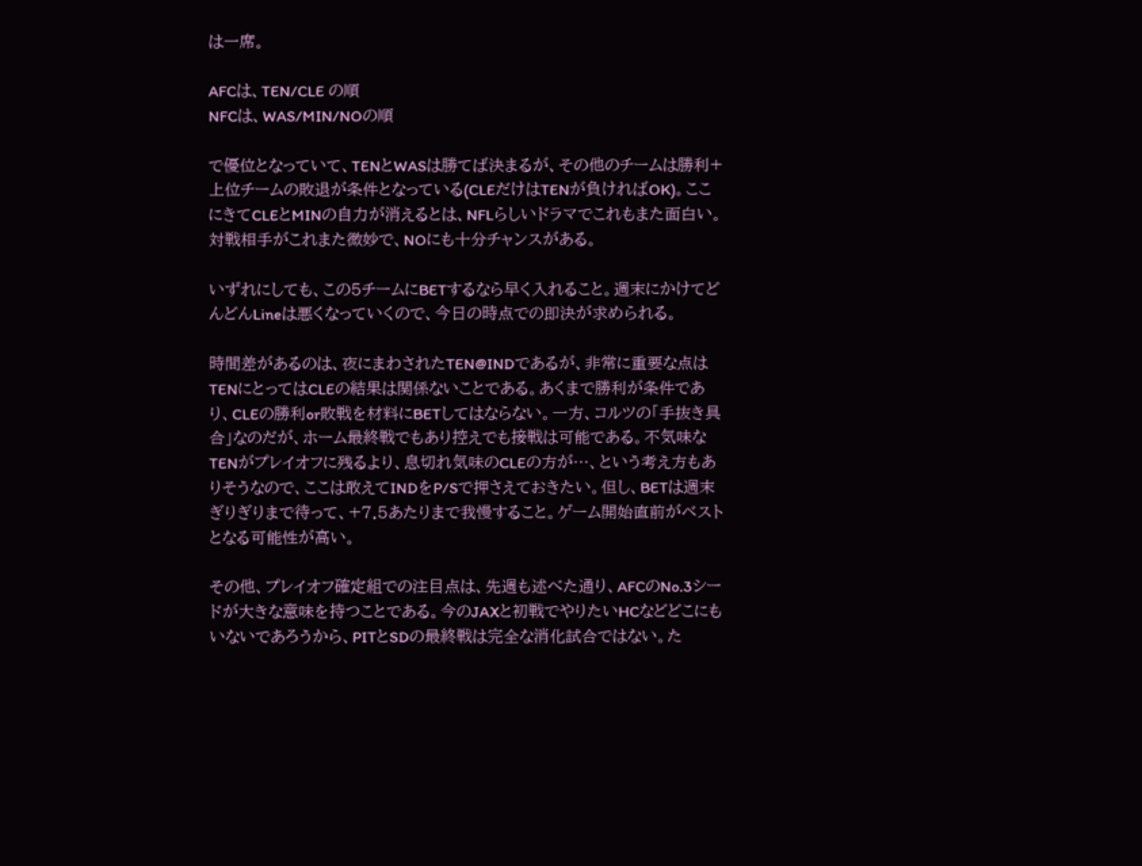は一席。

AFCは、TEN/CLE の順
NFCは、WAS/MIN/NOの順

で優位となっていて、TENとWASは勝てば決まるが、その他のチームは勝利+上位チームの敗退が条件となっている(CLEだけはTENが負ければOK)。ここにきてCLEとMINの自力が消えるとは、NFLらしいドラマでこれもまた面白い。対戦相手がこれまた微妙で、NOにも十分チャンスがある。

いずれにしても、この5チームにBETするなら早く入れること。週末にかけてどんどんLineは悪くなっていくので、今日の時点での即決が求められる。

時間差があるのは、夜にまわされたTEN@INDであるが、非常に重要な点はTENにとってはCLEの結果は関係ないことである。あくまで勝利が条件であり、CLEの勝利or敗戦を材料にBETしてはならない。一方、コルツの「手抜き具合」なのだが、ホーム最終戦でもあり控えでも接戦は可能である。不気味なTENがプレイオフに残るより、息切れ気味のCLEの方が…、という考え方もありそうなので、ここは敢えてINDをP/Sで押さえておきたい。但し、BETは週末ぎりぎりまで待って、+7.5あたりまで我慢すること。ゲーム開始直前がベストとなる可能性が高い。

その他、プレイオフ確定組での注目点は、先週も述べた通り、AFCのNo.3シードが大きな意味を持つことである。今のJAXと初戦でやりたいHCなどどこにもいないであろうから、PITとSDの最終戦は完全な消化試合ではない。た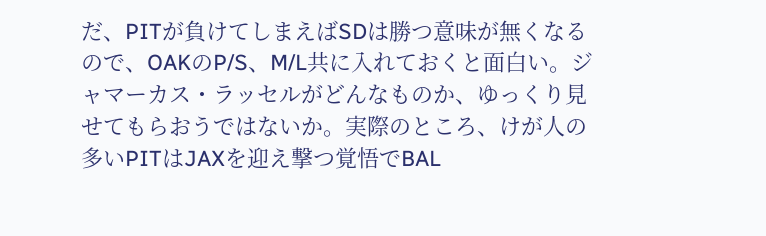だ、PITが負けてしまえばSDは勝つ意味が無くなるので、OAKのP/S、M/L共に入れておくと面白い。ジャマーカス・ラッセルがどんなものか、ゆっくり見せてもらおうではないか。実際のところ、けが人の多いPITはJAXを迎え撃つ覚悟でBAL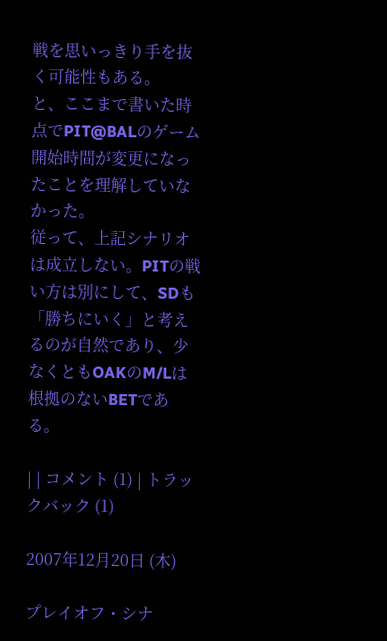戦を思いっきり手を抜く可能性もある。
と、ここまで書いた時点でPIT@BALのゲーム開始時間が変更になったことを理解していなかった。
従って、上記シナリオは成立しない。PITの戦い方は別にして、SDも「勝ちにいく」と考えるのが自然であり、少なくともOAKのM/Lは根拠のないBETである。

| | コメント (1) | トラックバック (1)

2007年12月20日 (木)

プレイオフ・シナ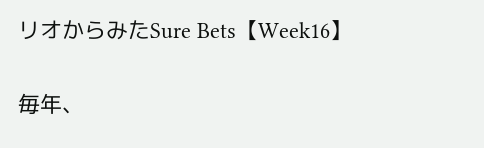リオからみたSure Bets【Week16】

毎年、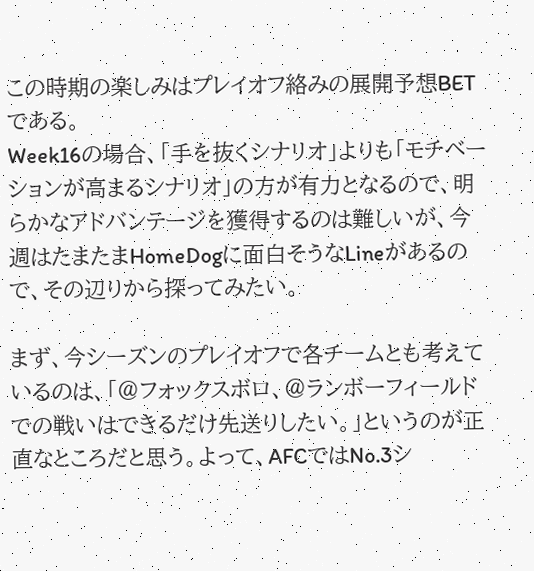この時期の楽しみはプレイオフ絡みの展開予想BETである。
Week16の場合、「手を抜くシナリオ」よりも「モチベーションが高まるシナリオ」の方が有力となるので、明らかなアドバンテージを獲得するのは難しいが、今週はたまたまHomeDogに面白そうなLineがあるので、その辺りから探ってみたい。

まず、今シーズンのプレイオフで各チームとも考えているのは、「@フォックスボロ、@ランボーフィールドでの戦いはできるだけ先送りしたい。」というのが正直なところだと思う。よって、AFCではNo.3シ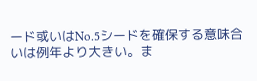ード或いはNo.5シードを確保する意味合いは例年より大きい。ま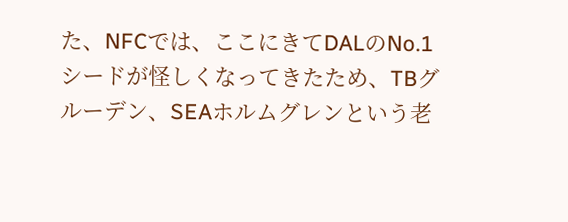た、NFCでは、ここにきてDALのNo.1シードが怪しくなってきたため、TBグルーデン、SEAホルムグレンという老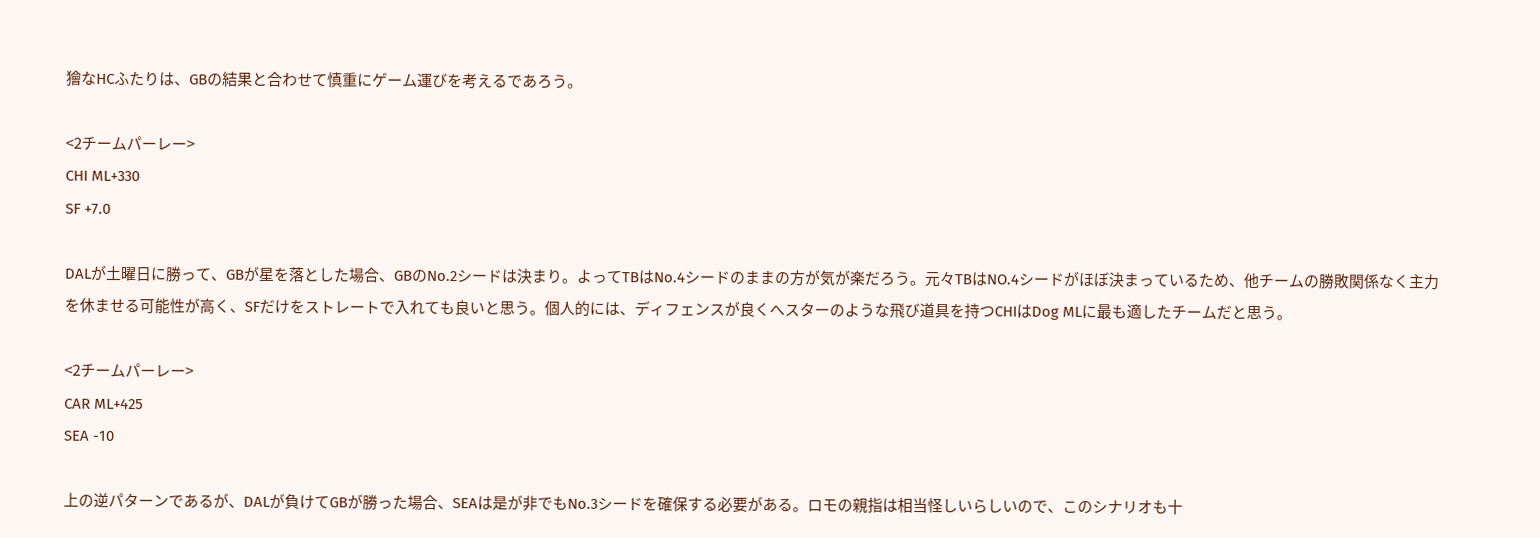獪なHCふたりは、GBの結果と合わせて慎重にゲーム運びを考えるであろう。

<2チームパーレー>
CHI ML+330
SF +7.0

DALが土曜日に勝って、GBが星を落とした場合、GBのNo.2シードは決まり。よってTBはNo.4シードのままの方が気が楽だろう。元々TBはNO.4シードがほぼ決まっているため、他チームの勝敗関係なく主力を休ませる可能性が高く、SFだけをストレートで入れても良いと思う。個人的には、ディフェンスが良くへスターのような飛び道具を持つCHIはDog MLに最も適したチームだと思う。

<2チームパーレー>
CAR ML+425
SEA -10

上の逆パターンであるが、DALが負けてGBが勝った場合、SEAは是が非でもNo.3シードを確保する必要がある。ロモの親指は相当怪しいらしいので、このシナリオも十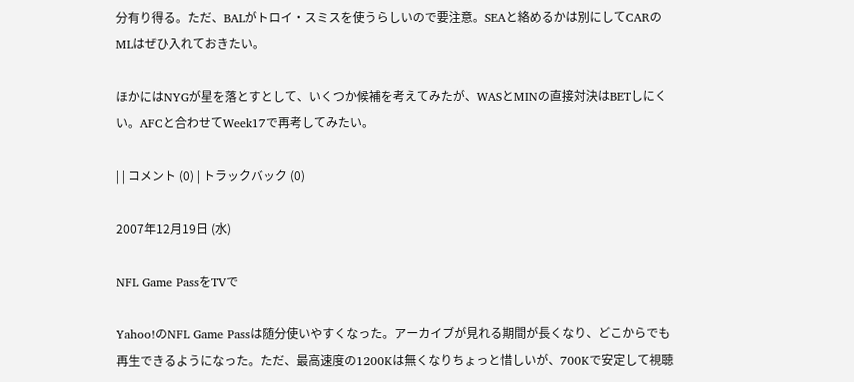分有り得る。ただ、BALがトロイ・スミスを使うらしいので要注意。SEAと絡めるかは別にしてCARのMLはぜひ入れておきたい。

ほかにはNYGが星を落とすとして、いくつか候補を考えてみたが、WASとMINの直接対決はBETしにくい。AFCと合わせてWeek17で再考してみたい。

| | コメント (0) | トラックバック (0)

2007年12月19日 (水)

NFL Game PassをTVで

Yahoo!のNFL Game Passは随分使いやすくなった。アーカイブが見れる期間が長くなり、どこからでも再生できるようになった。ただ、最高速度の1200Kは無くなりちょっと惜しいが、700Kで安定して視聴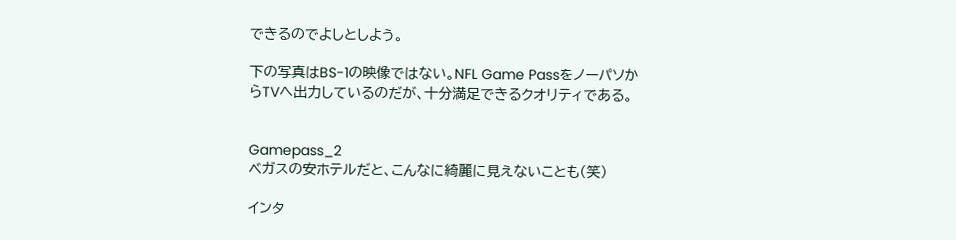できるのでよしとしよう。

下の写真はBS-1の映像ではない。NFL Game PassをノーパソからTVへ出力しているのだが、十分満足できるクオリティである。


Gamepass_2
ベガスの安ホテルだと、こんなに綺麗に見えないことも(笑)

インタ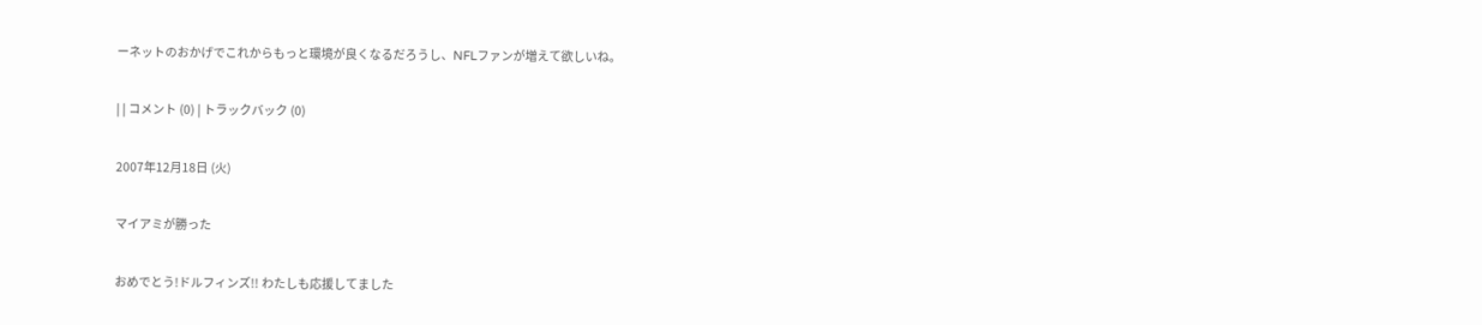ーネットのおかげでこれからもっと環境が良くなるだろうし、NFLファンが増えて欲しいね。

| | コメント (0) | トラックバック (0)

2007年12月18日 (火)

マイアミが勝った

おめでとう!ドルフィンズ!! わたしも応援してました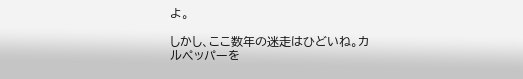よ。

しかし、ここ数年の迷走はひどいね。カルペッパーを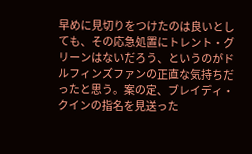早めに見切りをつけたのは良いとしても、その応急処置にトレント・グリーンはないだろう、というのがドルフィンズファンの正直な気持ちだったと思う。案の定、ブレイディ・クインの指名を見送った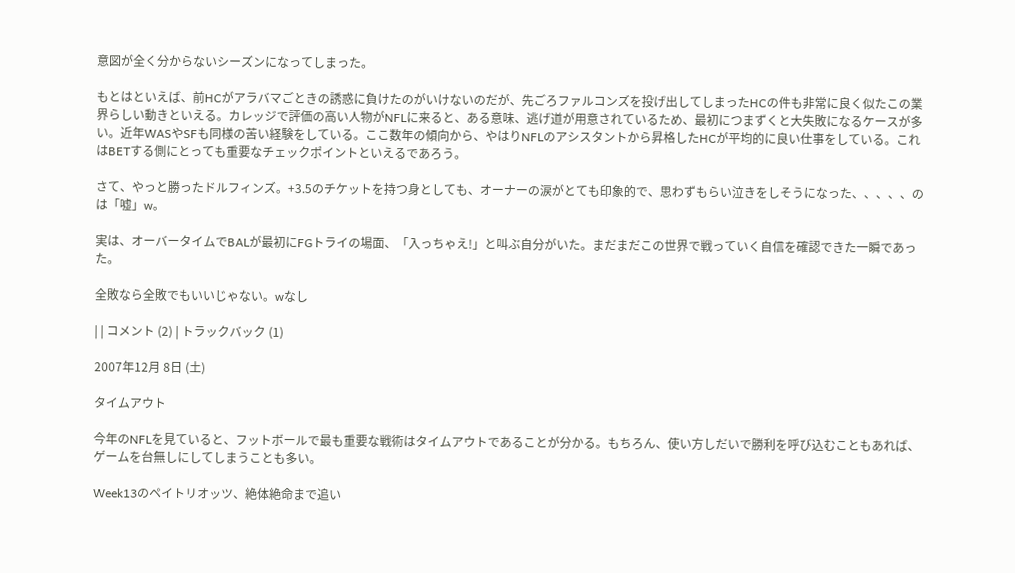意図が全く分からないシーズンになってしまった。

もとはといえば、前HCがアラバマごときの誘惑に負けたのがいけないのだが、先ごろファルコンズを投げ出してしまったHCの件も非常に良く似たこの業界らしい動きといえる。カレッジで評価の高い人物がNFLに来ると、ある意味、逃げ道が用意されているため、最初につまずくと大失敗になるケースが多い。近年WASやSFも同様の苦い経験をしている。ここ数年の傾向から、やはりNFLのアシスタントから昇格したHCが平均的に良い仕事をしている。これはBETする側にとっても重要なチェックポイントといえるであろう。

さて、やっと勝ったドルフィンズ。+3.5のチケットを持つ身としても、オーナーの涙がとても印象的で、思わずもらい泣きをしそうになった、、、、、のは「嘘」w。

実は、オーバータイムでBALが最初にFGトライの場面、「入っちゃえ!」と叫ぶ自分がいた。まだまだこの世界で戦っていく自信を確認できた一瞬であった。

全敗なら全敗でもいいじゃない。wなし

| | コメント (2) | トラックバック (1)

2007年12月 8日 (土)

タイムアウト

今年のNFLを見ていると、フットボールで最も重要な戦術はタイムアウトであることが分かる。もちろん、使い方しだいで勝利を呼び込むこともあれば、ゲームを台無しにしてしまうことも多い。

Week13のペイトリオッツ、絶体絶命まで追い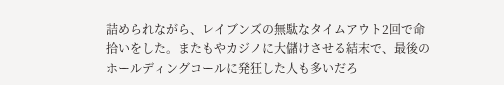詰められながら、レイブンズの無駄なタイムアウト2回で命拾いをした。またもやカジノに大儲けさせる結末で、最後のホールディングコールに発狂した人も多いだろ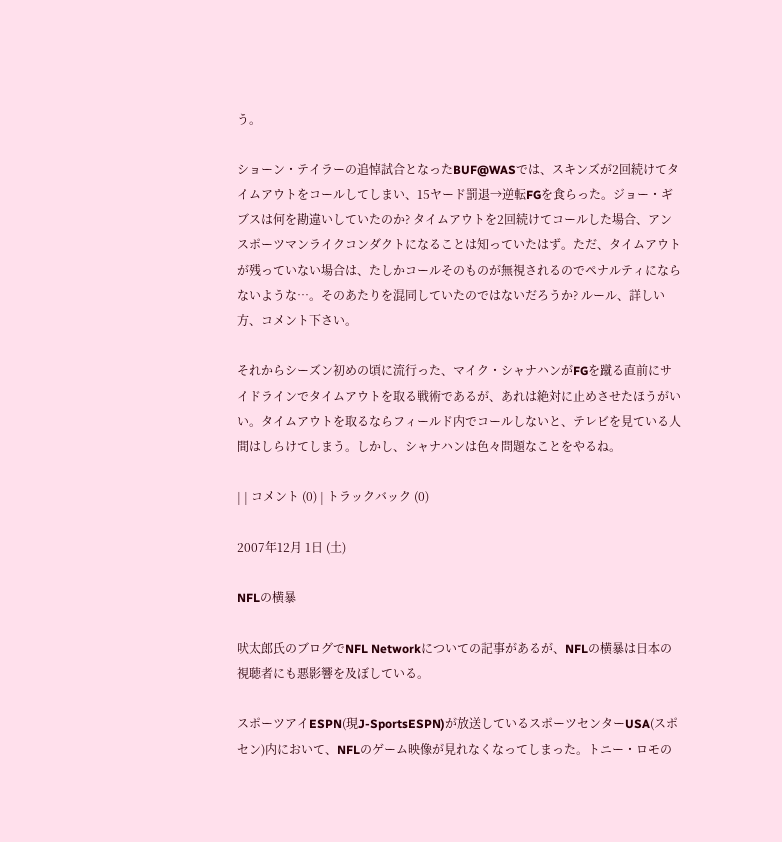う。

ショーン・テイラーの追悼試合となったBUF@WASでは、スキンズが2回続けてタイムアウトをコールしてしまい、15ヤード罰退→逆転FGを食らった。ジョー・ギブスは何を勘違いしていたのか? タイムアウトを2回続けてコールした場合、アンスポーツマンライクコンダクトになることは知っていたはず。ただ、タイムアウトが残っていない場合は、たしかコールそのものが無視されるのでペナルティにならないような…。そのあたりを混同していたのではないだろうか? ルール、詳しい方、コメント下さい。

それからシーズン初めの頃に流行った、マイク・シャナハンがFGを蹴る直前にサイドラインでタイムアウトを取る戦術であるが、あれは絶対に止めさせたほうがいい。タイムアウトを取るならフィールド内でコールしないと、テレビを見ている人間はしらけてしまう。しかし、シャナハンは色々問題なことをやるね。

| | コメント (0) | トラックバック (0)

2007年12月 1日 (土)

NFLの横暴

吠太郎氏のブログでNFL Networkについての記事があるが、NFLの横暴は日本の視聴者にも悪影響を及ぼしている。

スポーツアイESPN(現J-SportsESPN)が放送しているスポーツセンターUSA(スポセン)内において、NFLのゲーム映像が見れなくなってしまった。トニー・ロモの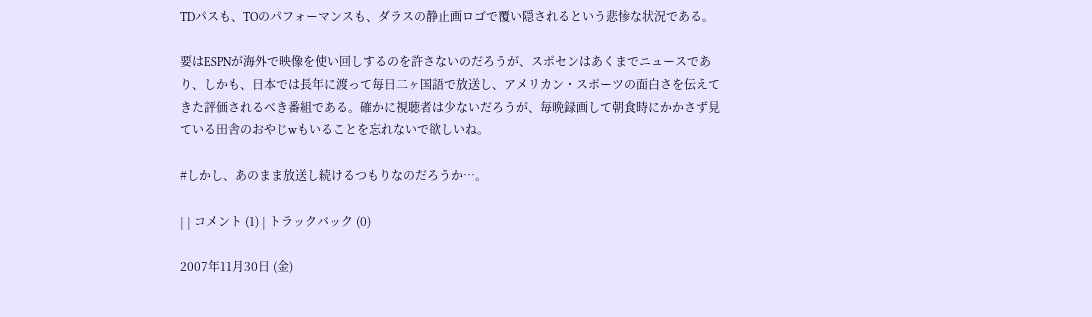TDパスも、TOのパフォーマンスも、ダラスの静止画ロゴで覆い隠されるという悲惨な状況である。

要はESPNが海外で映像を使い回しするのを許さないのだろうが、スポセンはあくまでニュースであり、しかも、日本では長年に渡って毎日二ヶ国語で放送し、アメリカン・スポーツの面白さを伝えてきた評価されるべき番組である。確かに視聴者は少ないだろうが、毎晩録画して朝食時にかかさず見ている田舎のおやじwもいることを忘れないで欲しいね。

#しかし、あのまま放送し続けるつもりなのだろうか…。

| | コメント (1) | トラックバック (0)

2007年11月30日 (金)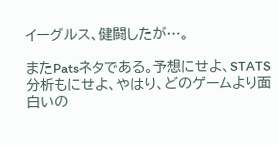イーグルス、健闘したが…。

またPatsネタである。予想にせよ、STATS分析もにせよ、やはり、どのゲームより面白いの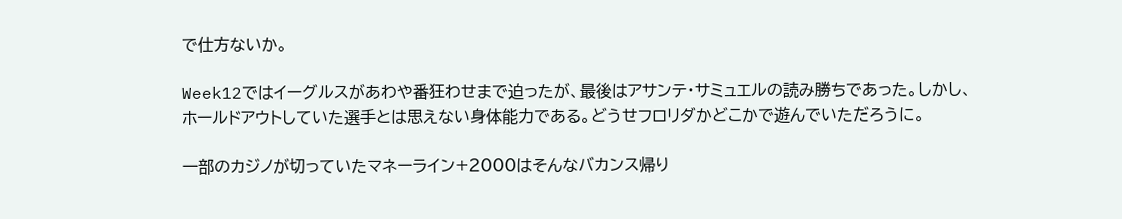で仕方ないか。

Week12ではイーグルスがあわや番狂わせまで迫ったが、最後はアサンテ・サミュエルの読み勝ちであった。しかし、ホールドアウトしていた選手とは思えない身体能力である。どうせフロリダかどこかで遊んでいただろうに。

一部のカジノが切っていたマネーライン+2000はそんなバカンス帰り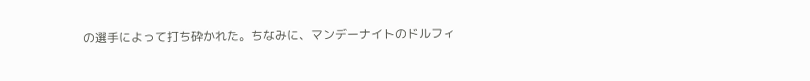の選手によって打ち砕かれた。ちなみに、マンデーナイトのドルフィ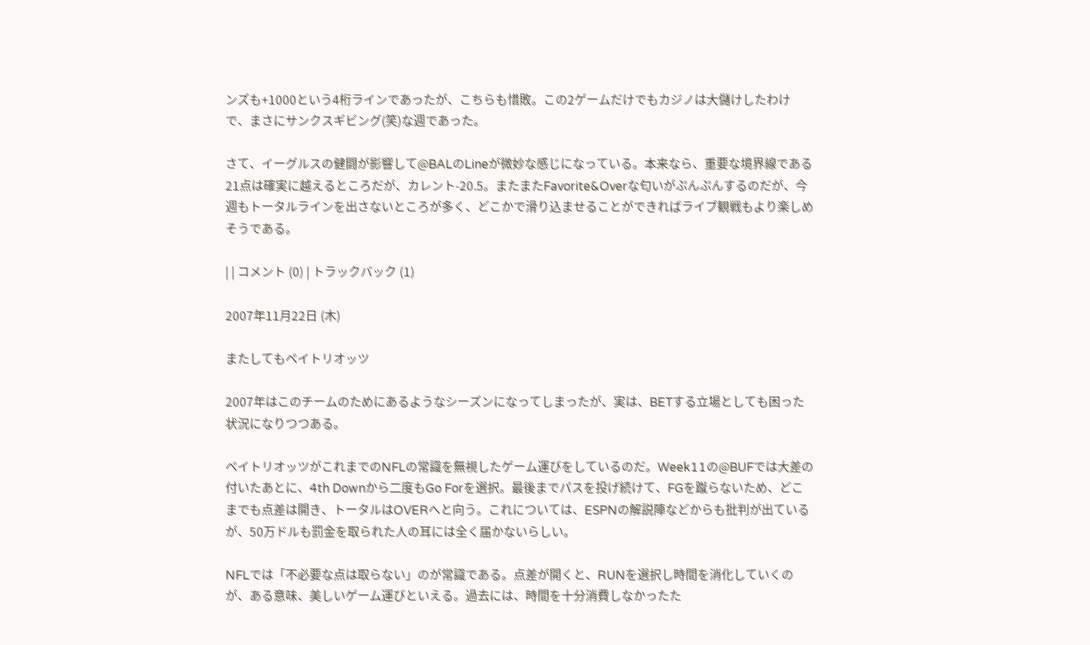ンズも+1000という4桁ラインであったが、こちらも惜敗。この2ゲームだけでもカジノは大儲けしたわけで、まさにサンクスギビング(笑)な週であった。

さて、イーグルスの健闘が影響して@BALのLineが微妙な感じになっている。本来なら、重要な境界線である21点は確実に越えるところだが、カレント-20.5。またまたFavorite&Overな匂いがぷんぷんするのだが、今週もトータルラインを出さないところが多く、どこかで滑り込ませることができればライブ観戦もより楽しめそうである。

| | コメント (0) | トラックバック (1)

2007年11月22日 (木)

またしてもペイトリオッツ

2007年はこのチームのためにあるようなシーズンになってしまったが、実は、BETする立場としても困った状況になりつつある。

ペイトリオッツがこれまでのNFLの常識を無視したゲーム運びをしているのだ。Week11の@BUFでは大差の付いたあとに、4th Downから二度もGo Forを選択。最後までパスを投げ続けて、FGを蹴らないため、どこまでも点差は開き、トータルはOVERへと向う。これについては、ESPNの解説陣などからも批判が出ているが、50万ドルも罰金を取られた人の耳には全く届かないらしい。

NFLでは「不必要な点は取らない」のが常識である。点差が開くと、RUNを選択し時間を消化していくのが、ある意味、美しいゲーム運びといえる。過去には、時間を十分消費しなかったた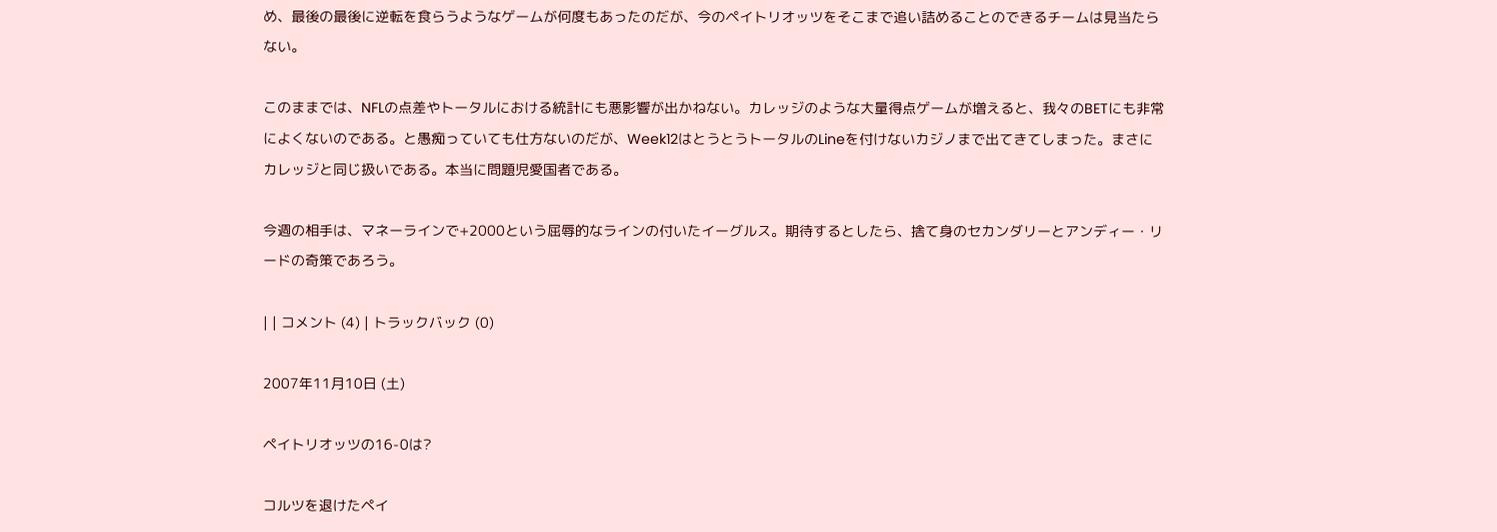め、最後の最後に逆転を食らうようなゲームが何度もあったのだが、今のペイトリオッツをそこまで追い詰めることのできるチームは見当たらない。

このままでは、NFLの点差やトータルにおける統計にも悪影響が出かねない。カレッジのような大量得点ゲームが増えると、我々のBETにも非常によくないのである。と愚痴っていても仕方ないのだが、Week12はとうとうトータルのLineを付けないカジノまで出てきてしまった。まさにカレッジと同じ扱いである。本当に問題児愛国者である。

今週の相手は、マネーラインで+2000という屈辱的なラインの付いたイーグルス。期待するとしたら、捨て身のセカンダリーとアンディー・リードの奇策であろう。

| | コメント (4) | トラックバック (0)

2007年11月10日 (土)

ペイトリオッツの16-0は?

コルツを退けたペイ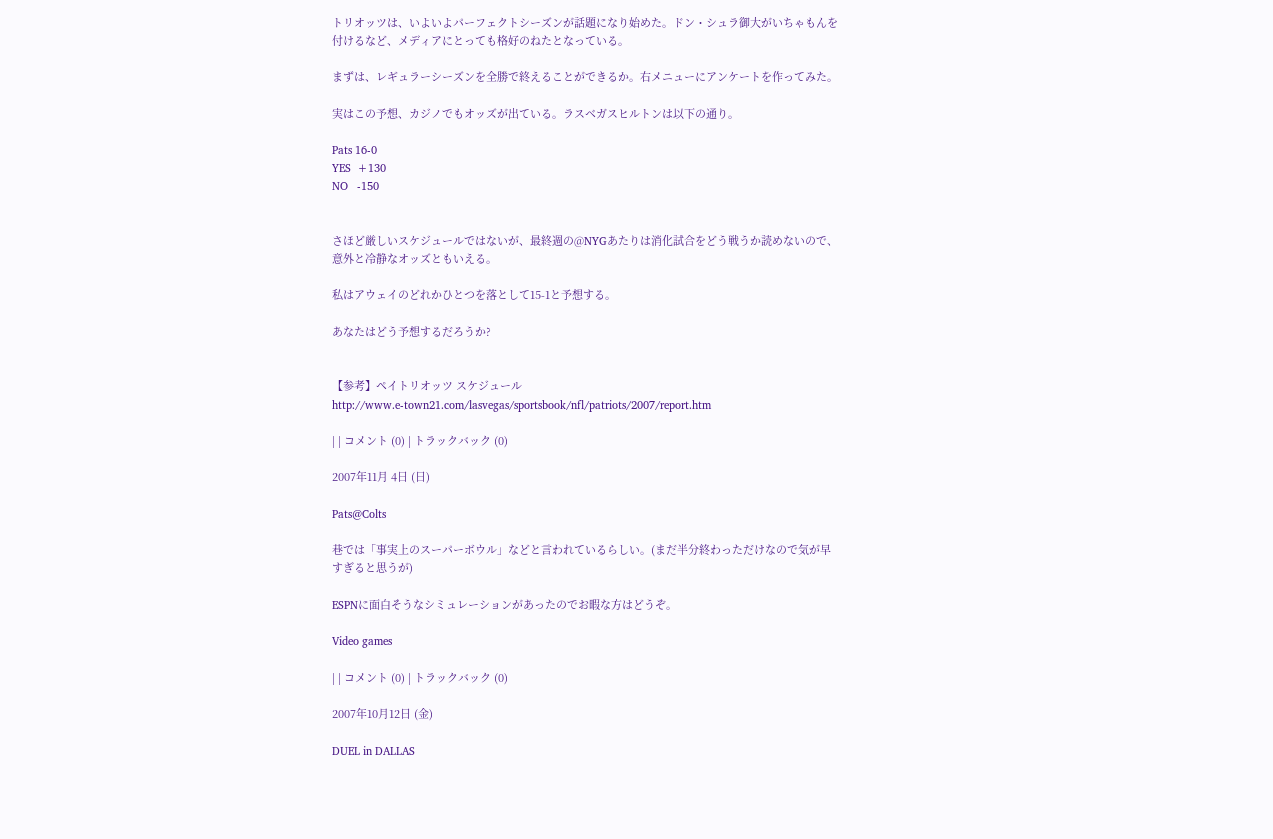トリオッツは、いよいよパーフェクトシーズンが話題になり始めた。ドン・シュラ御大がいちゃもんを付けるなど、メディアにとっても格好のねたとなっている。

まずは、レギュラーシーズンを全勝で終えることができるか。右メニューにアンケートを作ってみた。

実はこの予想、カジノでもオッズが出ている。ラスベガスヒルトンは以下の通り。

Pats 16-0
YES  +130
NO   -150


さほど厳しいスケジュールではないが、最終週の@NYGあたりは消化試合をどう戦うか読めないので、意外と冷静なオッズともいえる。

私はアウェイのどれかひとつを落として15-1と予想する。

あなたはどう予想するだろうか?


【参考】ペイトリオッツ スケジュール
http://www.e-town21.com/lasvegas/sportsbook/nfl/patriots/2007/report.htm

| | コメント (0) | トラックバック (0)

2007年11月 4日 (日)

Pats@Colts

巷では「事実上のスーパーボウル」などと言われているらしい。(まだ半分終わっただけなので気が早すぎると思うが)

ESPNに面白そうなシミュレーションがあったのでお暇な方はどうぞ。

Video games

| | コメント (0) | トラックバック (0)

2007年10月12日 (金)

DUEL in DALLAS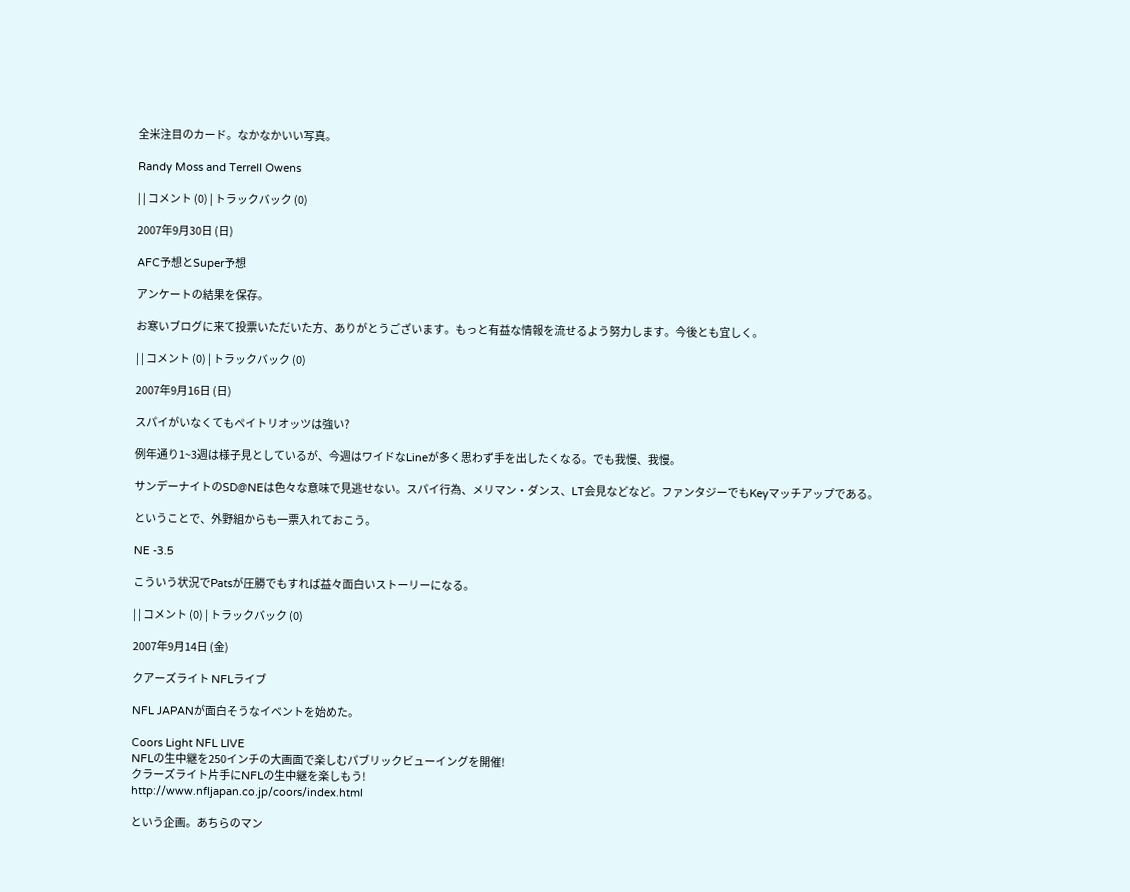全米注目のカード。なかなかいい写真。

Randy Moss and Terrell Owens

| | コメント (0) | トラックバック (0)

2007年9月30日 (日)

AFC予想とSuper予想

アンケートの結果を保存。

お寒いブログに来て投票いただいた方、ありがとうございます。もっと有益な情報を流せるよう努力します。今後とも宜しく。

| | コメント (0) | トラックバック (0)

2007年9月16日 (日)

スパイがいなくてもペイトリオッツは強い?

例年通り1~3週は様子見としているが、今週はワイドなLineが多く思わず手を出したくなる。でも我慢、我慢。

サンデーナイトのSD@NEは色々な意味で見逃せない。スパイ行為、メリマン・ダンス、LT会見などなど。ファンタジーでもKeyマッチアップである。

ということで、外野組からも一票入れておこう。

NE -3.5

こういう状況でPatsが圧勝でもすれば益々面白いストーリーになる。

| | コメント (0) | トラックバック (0)

2007年9月14日 (金)

クアーズライト NFLライブ

NFL JAPANが面白そうなイベントを始めた。

Coors Light NFL LIVE
NFLの生中継を250インチの大画面で楽しむパブリックビューイングを開催!
クラーズライト片手にNFLの生中継を楽しもう!
http://www.nfljapan.co.jp/coors/index.html

という企画。あちらのマン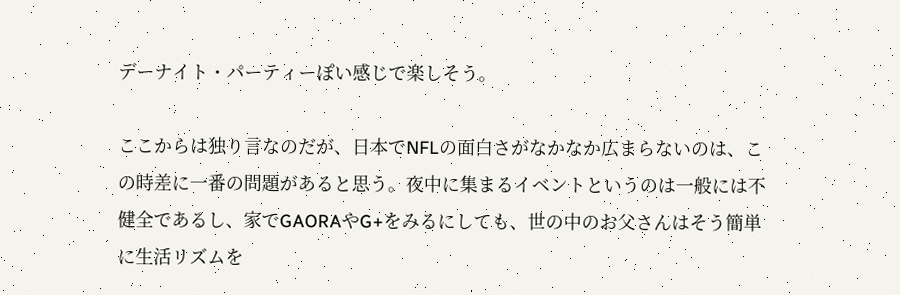デーナイト・パーティーぽい感じで楽しそう。

ここからは独り言なのだが、日本でNFLの面白さがなかなか広まらないのは、この時差に一番の問題があると思う。夜中に集まるイベントというのは一般には不健全であるし、家でGAORAやG+をみるにしても、世の中のお父さんはそう簡単に生活リズムを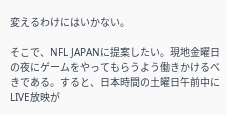変えるわけにはいかない。

そこで、NFL JAPANに提案したい。現地金曜日の夜にゲームをやってもらうよう働きかけるべきである。すると、日本時間の土曜日午前中にLIVE放映が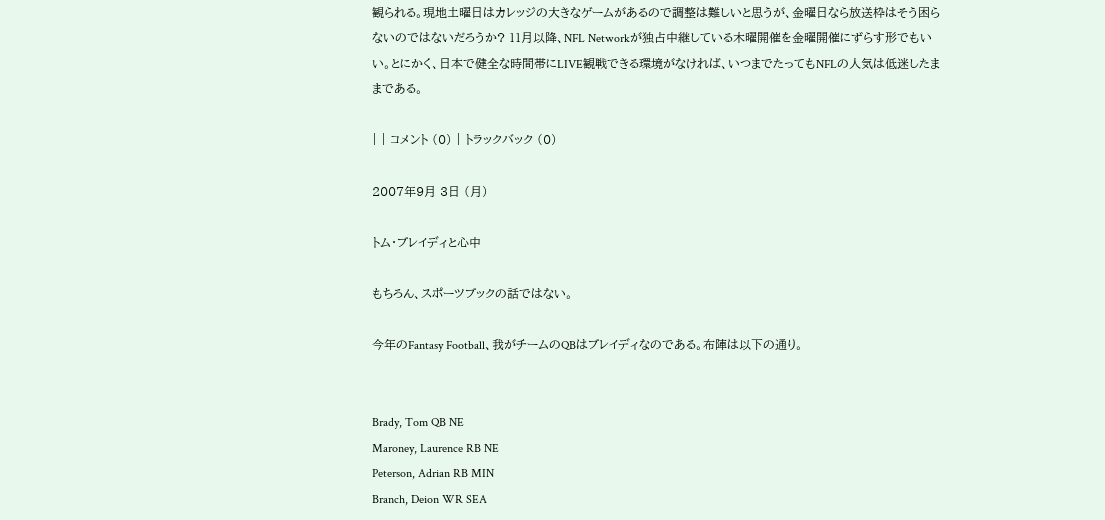観られる。現地土曜日はカレッジの大きなゲームがあるので調整は難しいと思うが、金曜日なら放送枠はそう困らないのではないだろうか? 11月以降、NFL Networkが独占中継している木曜開催を金曜開催にずらす形でもいい。とにかく、日本で健全な時間帯にLIVE観戦できる環境がなければ、いつまでたってもNFLの人気は低迷したままである。

| | コメント (0) | トラックバック (0)

2007年9月 3日 (月)

トム・ブレイディと心中

もちろん、スポーツブックの話ではない。

今年のFantasy Football、我がチームのQBはブレイディなのである。布陣は以下の通り。


Brady, Tom QB NE
Maroney, Laurence RB NE
Peterson, Adrian RB MIN
Branch, Deion WR SEA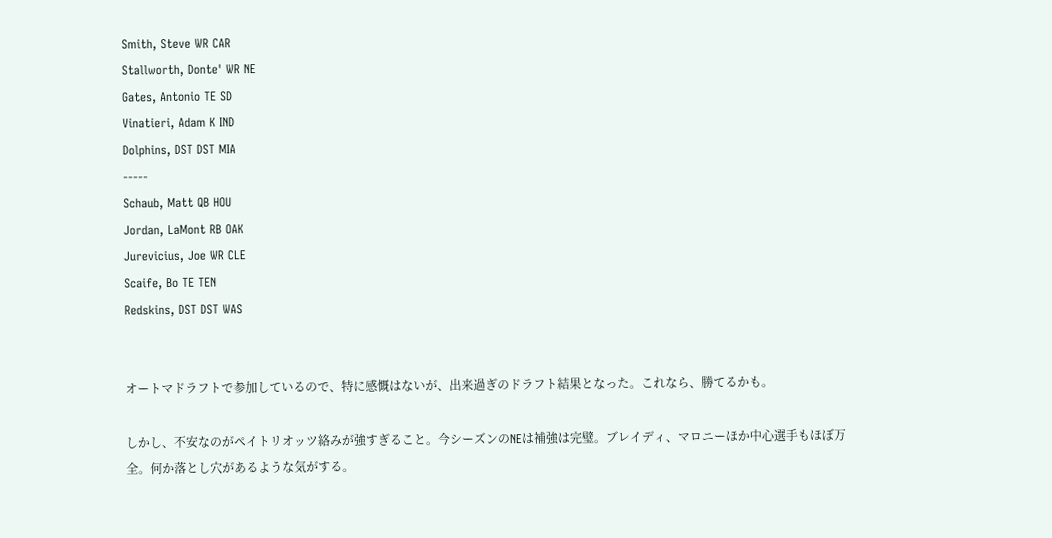Smith, Steve WR CAR
Stallworth, Donte' WR NE
Gates, Antonio TE SD
Vinatieri, Adam K IND
Dolphins, DST DST MIA
-----
Schaub, Matt QB HOU
Jordan, LaMont RB OAK
Jurevicius, Joe WR CLE
Scaife, Bo TE TEN
Redskins, DST DST WAS


オートマドラフトで参加しているので、特に感慨はないが、出来過ぎのドラフト結果となった。これなら、勝てるかも。

しかし、不安なのがペイトリオッツ絡みが強すぎること。今シーズンのNEは補強は完璧。ブレイディ、マロニーほか中心選手もほぼ万全。何か落とし穴があるような気がする。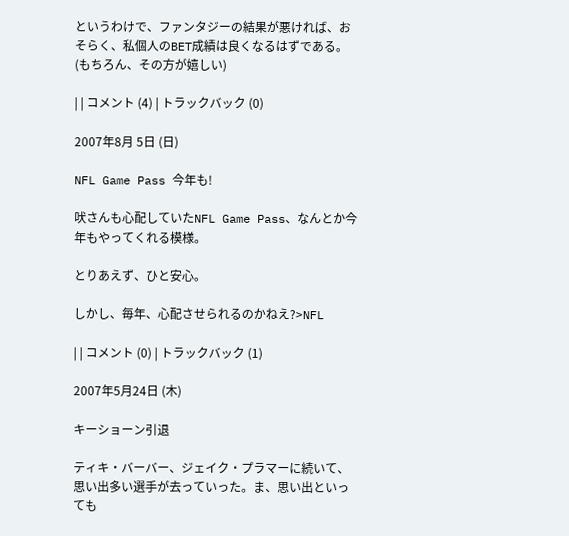というわけで、ファンタジーの結果が悪ければ、おそらく、私個人のBET成績は良くなるはずである。(もちろん、その方が嬉しい)

| | コメント (4) | トラックバック (0)

2007年8月 5日 (日)

NFL Game Pass 今年も!

吠さんも心配していたNFL Game Pass、なんとか今年もやってくれる模様。

とりあえず、ひと安心。

しかし、毎年、心配させられるのかねえ?>NFL

| | コメント (0) | トラックバック (1)

2007年5月24日 (木)

キーショーン引退

ティキ・バーバー、ジェイク・プラマーに続いて、思い出多い選手が去っていった。ま、思い出といっても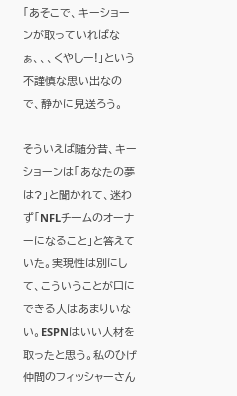「あそこで、キーショーンが取っていればなぁ、、、くやしー!」という不謹慎な思い出なので、静かに見送ろう。

そういえば随分昔、キーショーンは「あなたの夢は?」と聞かれて、迷わず「NFLチームのオーナーになること」と答えていた。実現性は別にして、こういうことが口にできる人はあまりいない。ESPNはいい人材を取ったと思う。私のひげ仲間のフィッシャーさん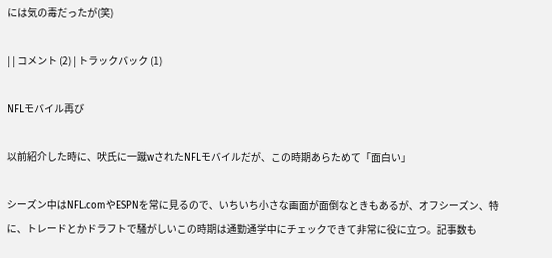には気の毒だったが(笑)

| | コメント (2) | トラックバック (1)

NFLモバイル再び

以前紹介した時に、吠氏に一蹴wされたNFLモバイルだが、この時期あらためて「面白い」

シーズン中はNFL.comやESPNを常に見るので、いちいち小さな画面が面倒なときもあるが、オフシーズン、特に、トレードとかドラフトで騒がしいこの時期は通勤通学中にチェックできて非常に役に立つ。記事数も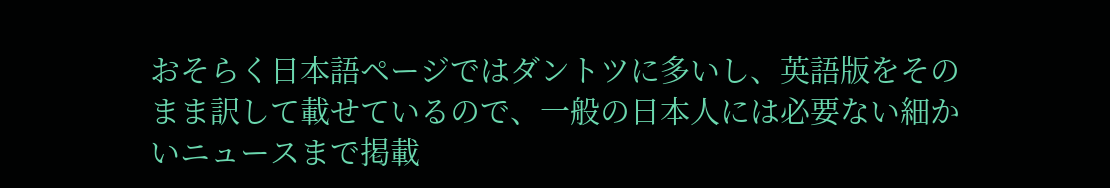おそらく日本語ページではダントツに多いし、英語版をそのまま訳して載せているので、一般の日本人には必要ない細かいニュースまで掲載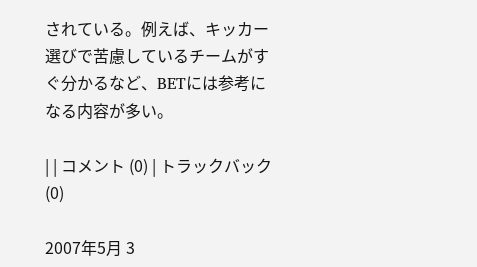されている。例えば、キッカー選びで苦慮しているチームがすぐ分かるなど、BETには参考になる内容が多い。

| | コメント (0) | トラックバック (0)

2007年5月 3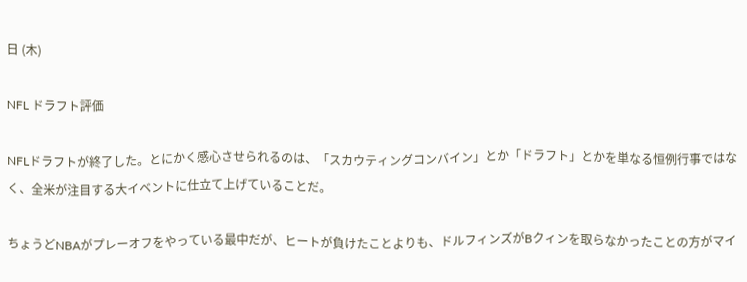日 (木)

NFL ドラフト評価

NFLドラフトが終了した。とにかく感心させられるのは、「スカウティングコンバイン」とか「ドラフト」とかを単なる恒例行事ではなく、全米が注目する大イベントに仕立て上げていることだ。

ちょうどNBAがプレーオフをやっている最中だが、ヒートが負けたことよりも、ドルフィンズがBクィンを取らなかったことの方がマイ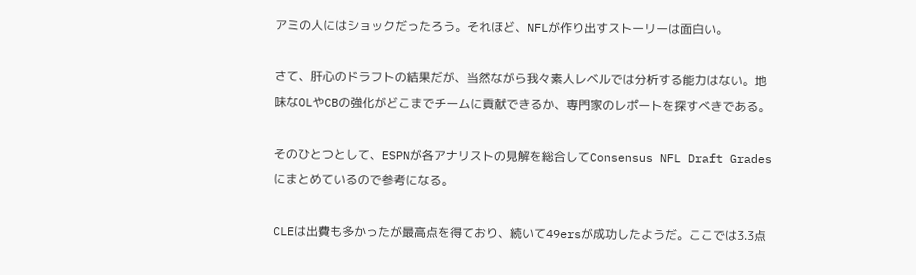アミの人にはショックだったろう。それほど、NFLが作り出すストーリーは面白い。

さて、肝心のドラフトの結果だが、当然ながら我々素人レベルでは分析する能力はない。地味なOLやCBの強化がどこまでチームに貢献できるか、専門家のレポートを探すべきである。

そのひとつとして、ESPNが各アナリストの見解を総合してConsensus NFL Draft Gradesにまとめているので参考になる。

CLEは出費も多かったが最高点を得ており、続いて49ersが成功したようだ。ここでは3.3点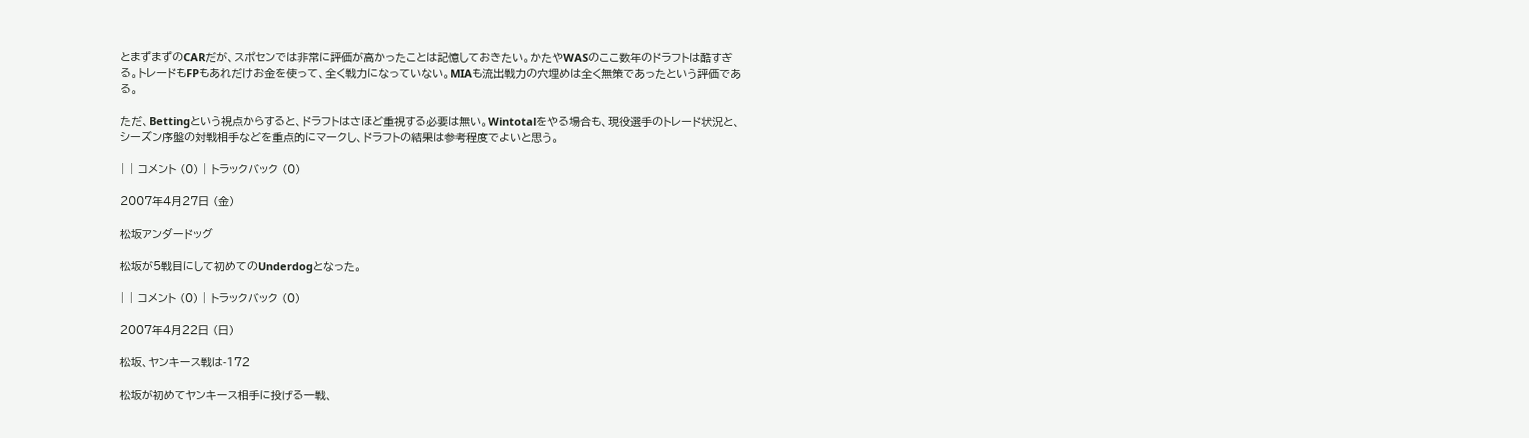とまずまずのCARだが、スポセンでは非常に評価が高かったことは記憶しておきたい。かたやWASのここ数年のドラフトは酷すぎる。トレードもFPもあれだけお金を使って、全く戦力になっていない。MIAも流出戦力の穴埋めは全く無策であったという評価である。

ただ、Bettingという視点からすると、ドラフトはさほど重視する必要は無い。Wintotalをやる場合も、現役選手のトレード状況と、シーズン序盤の対戦相手などを重点的にマークし、ドラフトの結果は参考程度でよいと思う。

| | コメント (0) | トラックバック (0)

2007年4月27日 (金)

松坂アンダードッグ

松坂が5戦目にして初めてのUnderdogとなった。

| | コメント (0) | トラックバック (0)

2007年4月22日 (日)

松坂、ヤンキース戦は-172

松坂が初めてヤンキース相手に投げる一戦、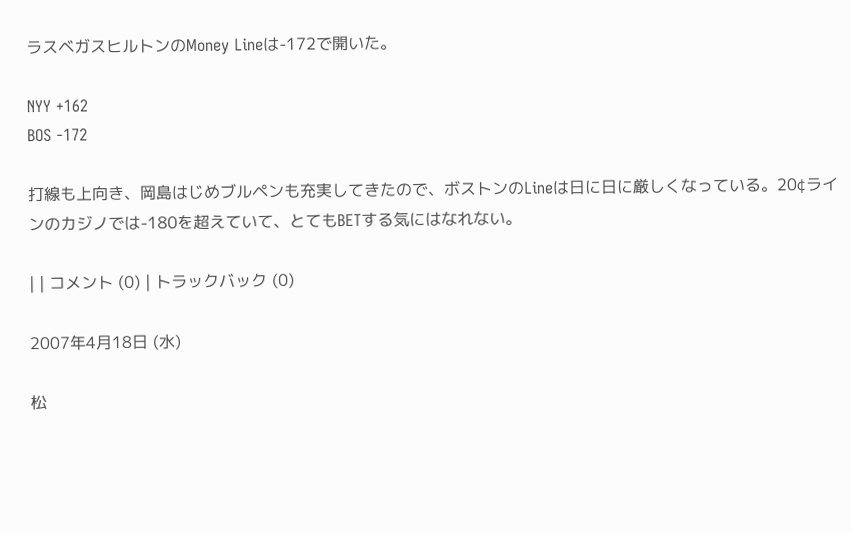ラスベガスヒルトンのMoney Lineは-172で開いた。

NYY +162
BOS -172

打線も上向き、岡島はじめブルペンも充実してきたので、ボストンのLineは日に日に厳しくなっている。20¢ラインのカジノでは-180を超えていて、とてもBETする気にはなれない。

| | コメント (0) | トラックバック (0)

2007年4月18日 (水)

松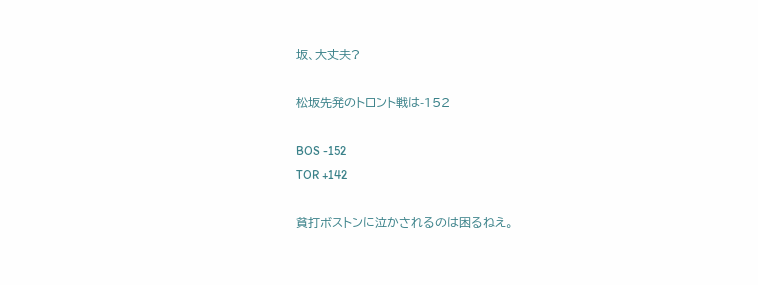坂、大丈夫?

松坂先発のトロント戦は-152

BOS -152
TOR +142

貧打ボストンに泣かされるのは困るねえ。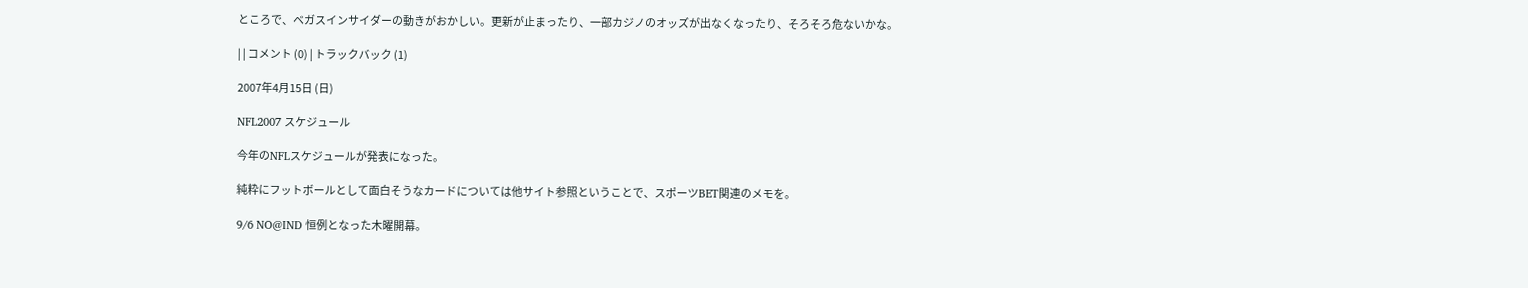ところで、ベガスインサイダーの動きがおかしい。更新が止まったり、一部カジノのオッズが出なくなったり、そろそろ危ないかな。

| | コメント (0) | トラックバック (1)

2007年4月15日 (日)

NFL2007 スケジュール

今年のNFLスケジュールが発表になった。

純粋にフットボールとして面白そうなカードについては他サイト参照ということで、スポーツBET関連のメモを。

9/6 NO@IND 恒例となった木曜開幕。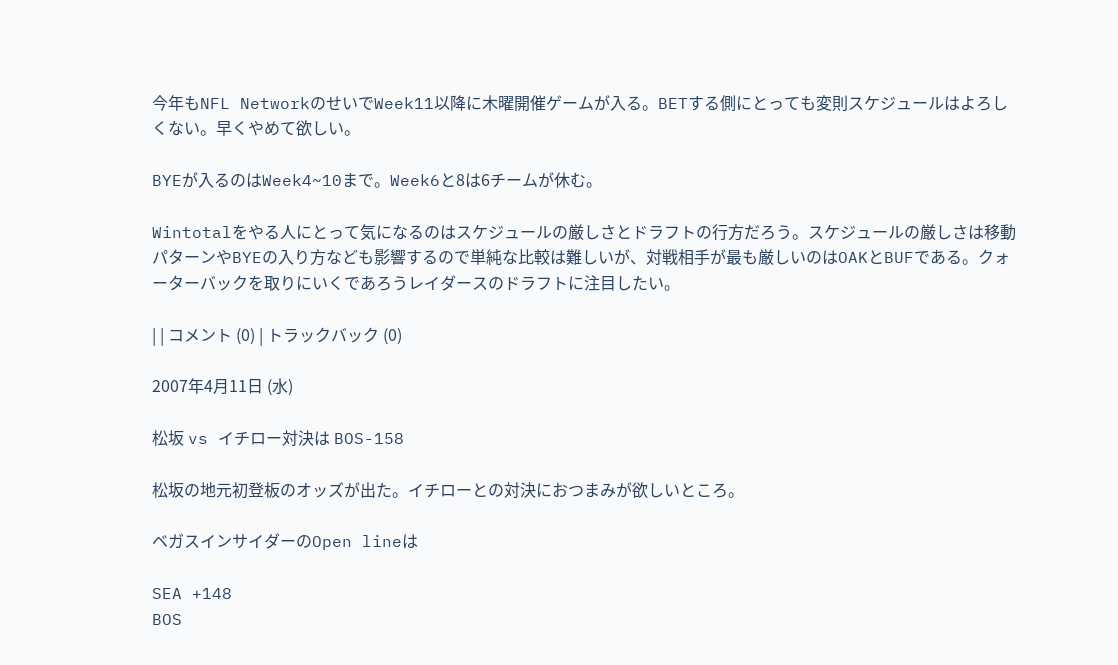今年もNFL NetworkのせいでWeek11以降に木曜開催ゲームが入る。BETする側にとっても変則スケジュールはよろしくない。早くやめて欲しい。

BYEが入るのはWeek4~10まで。Week6と8は6チームが休む。

Wintotalをやる人にとって気になるのはスケジュールの厳しさとドラフトの行方だろう。スケジュールの厳しさは移動パターンやBYEの入り方なども影響するので単純な比較は難しいが、対戦相手が最も厳しいのはOAKとBUFである。クォーターバックを取りにいくであろうレイダースのドラフトに注目したい。

| | コメント (0) | トラックバック (0)

2007年4月11日 (水)

松坂 vs イチロー対決は BOS-158

松坂の地元初登板のオッズが出た。イチローとの対決におつまみが欲しいところ。

ベガスインサイダーのOpen lineは

SEA +148
BOS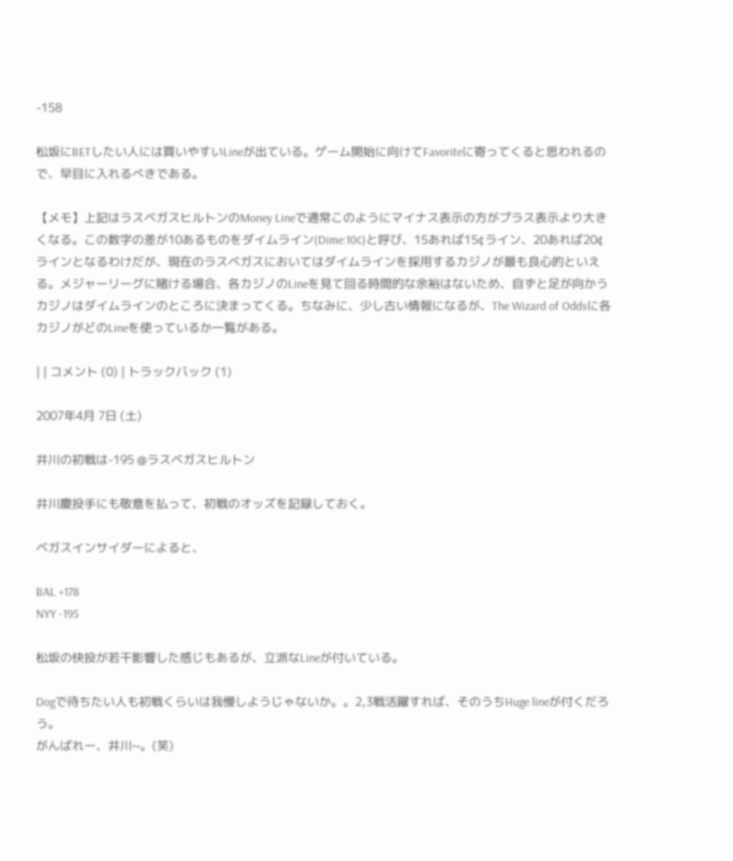-158

松坂にBETしたい人には買いやすいLineが出ている。ゲーム開始に向けてFavoriteに寄ってくると思われるので、早目に入れるべきである。

【メモ】上記はラスベガスヒルトンのMoney Lineで通常このようにマイナス表示の方がプラス表示より大きくなる。この数字の差が10あるものをダイムライン(Dime:10¢)と呼び、15あれば15¢ライン、20あれば20¢ラインとなるわけだが、現在のラスベガスにおいてはダイムラインを採用するカジノが最も良心的といえる。メジャーリーグに賭ける場合、各カジノのLineを見て回る時間的な余裕はないため、自ずと足が向かうカジノはダイムラインのところに決まってくる。ちなみに、少し古い情報になるが、The Wizard of Oddsに各カジノがどのLineを使っているか一覧がある。

| | コメント (0) | トラックバック (1)

2007年4月 7日 (土)

井川の初戦は-195 @ラスベガスヒルトン

井川慶投手にも敬意を払って、初戦のオッズを記録しておく。

ベガスインサイダーによると、

BAL +178
NYY -195

松坂の快投が若干影響した感じもあるが、立派なLineが付いている。

Dogで待ちたい人も初戦くらいは我慢しようじゃないか。。2,3戦活躍すれば、そのうちHuge lineが付くだろう。
がんばれー、井川~。(笑)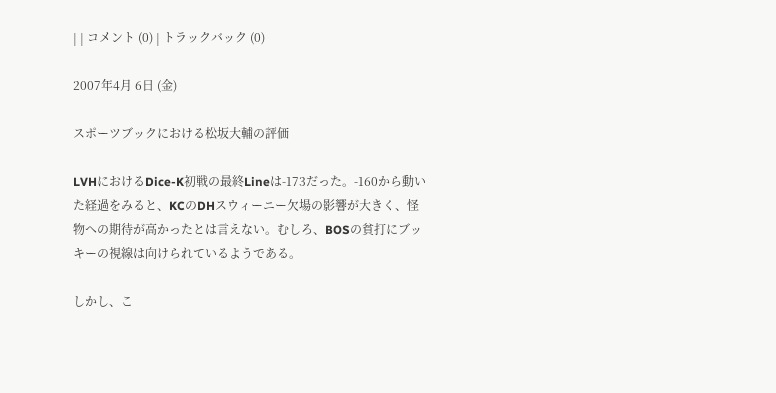| | コメント (0) | トラックバック (0)

2007年4月 6日 (金)

スポーツブックにおける松坂大輔の評価

LVHにおけるDice-K初戦の最終Lineは-173だった。-160から動いた経過をみると、KCのDHスウィーニー欠場の影響が大きく、怪物への期待が高かったとは言えない。むしろ、BOSの貧打にブッキーの視線は向けられているようである。

しかし、こ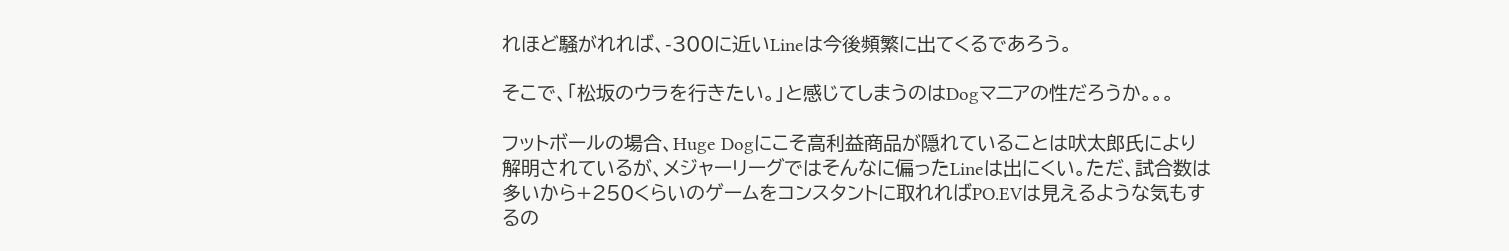れほど騒がれれば、-300に近いLineは今後頻繁に出てくるであろう。

そこで、「松坂のウラを行きたい。」と感じてしまうのはDogマニアの性だろうか。。。

フットボールの場合、Huge Dogにこそ高利益商品が隠れていることは吠太郎氏により解明されているが、メジャーリーグではそんなに偏ったLineは出にくい。ただ、試合数は多いから+250くらいのゲームをコンスタントに取れればPO.EVは見えるような気もするの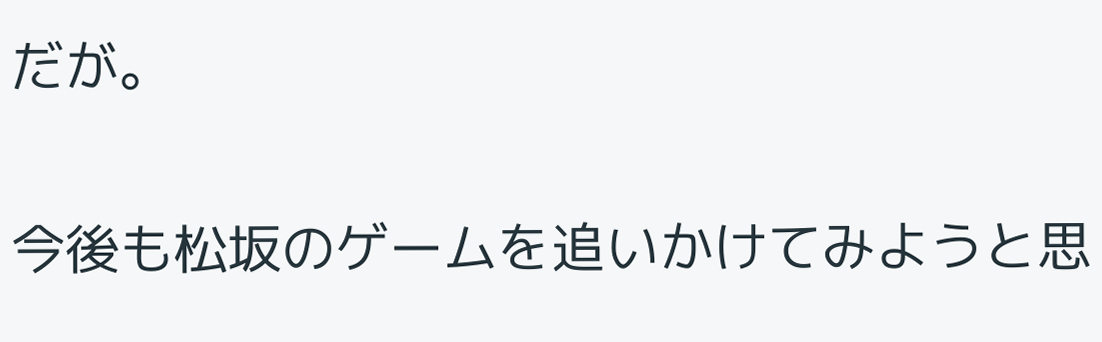だが。

今後も松坂のゲームを追いかけてみようと思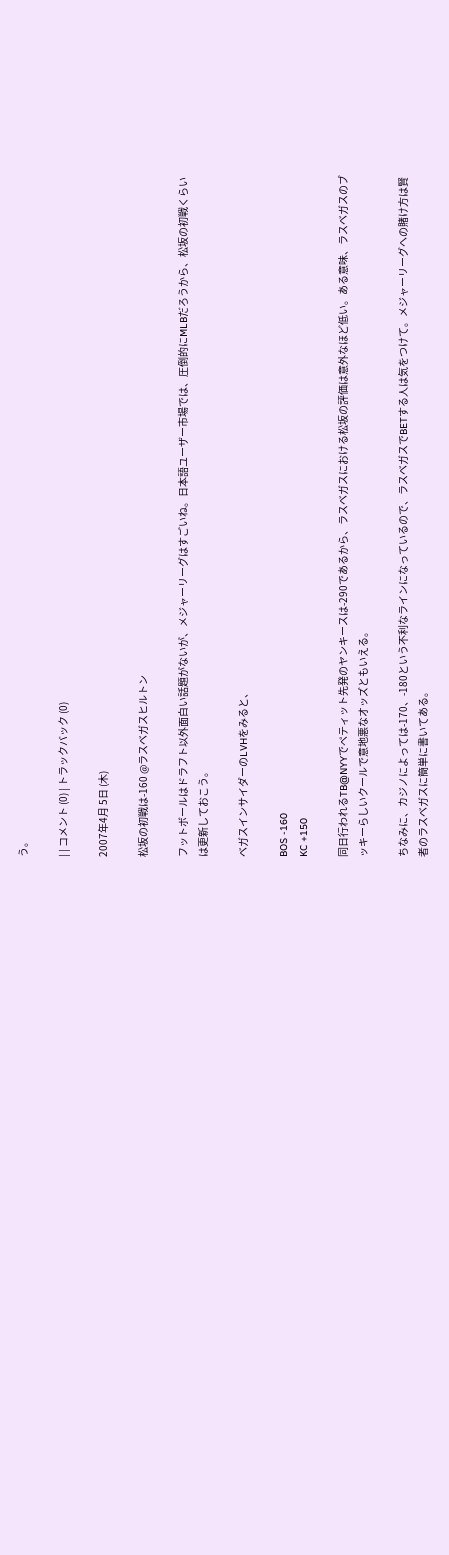う。

| | コメント (0) | トラックバック (0)

2007年4月 5日 (木)

松坂の初戦は-160 @ラスベガスヒルトン

フットボールはドラフト以外面白い話題がないが、メジャーリーグはすごいね。日本語ユーザー市場では、圧倒的にMLBだろうから、松坂の初戦くらいは更新しておこう。

ベガスインサイダーのLVHをみると、

BOS -160
KC +150

同日行われるTB@NYYでペティット先発のヤンキースは-290であるから、ラスベガスにおける松坂の評価は意外なほど低い。ある意味、ラスベガスのブッキーらしいクールで意地悪なオッズともいえる。

ちなみに、カジノによっては-170、-180という不利なラインになっているので、ラスベガスでBETする人は気をつけて。メジャーリーグへの賭け方は賢者のラスベガスに簡単に書いてある。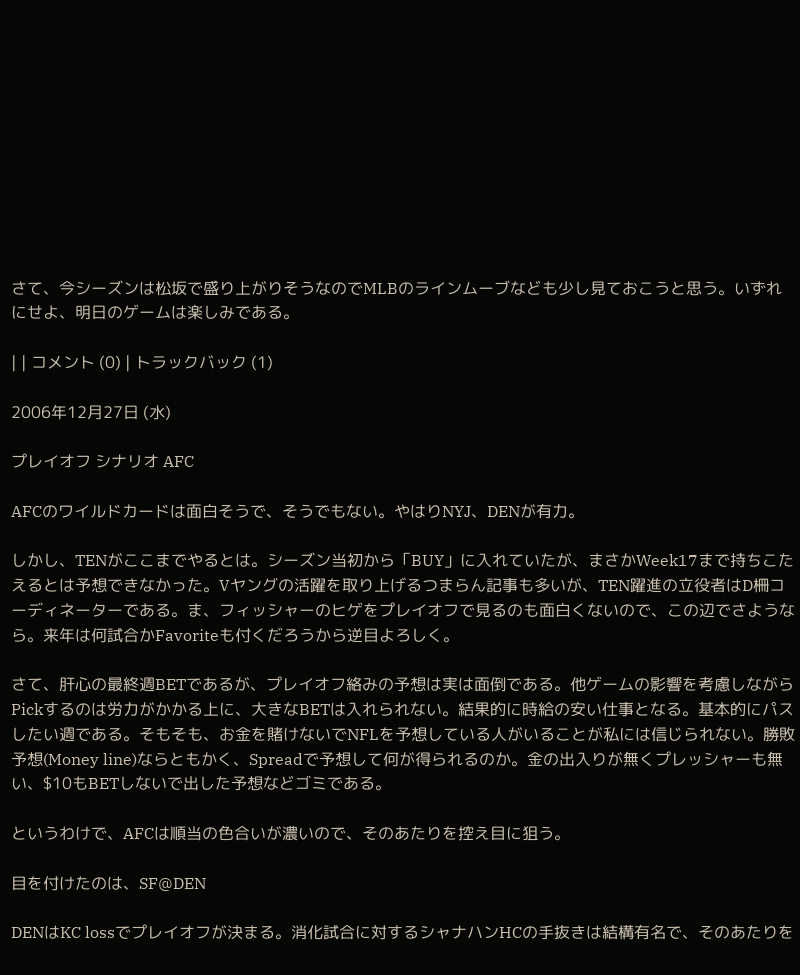さて、今シーズンは松坂で盛り上がりそうなのでMLBのラインムーブなども少し見ておこうと思う。いずれにせよ、明日のゲームは楽しみである。

| | コメント (0) | トラックバック (1)

2006年12月27日 (水)

プレイオフ シナリオ AFC

AFCのワイルドカードは面白そうで、そうでもない。やはりNYJ、DENが有力。

しかし、TENがここまでやるとは。シーズン当初から「BUY」に入れていたが、まさかWeek17まで持ちこたえるとは予想できなかった。Vヤングの活躍を取り上げるつまらん記事も多いが、TEN躍進の立役者はD柵コーディネーターである。ま、フィッシャーのヒゲをプレイオフで見るのも面白くないので、この辺でさようなら。来年は何試合かFavoriteも付くだろうから逆目よろしく。

さて、肝心の最終週BETであるが、プレイオフ絡みの予想は実は面倒である。他ゲームの影響を考慮しながらPickするのは労力がかかる上に、大きなBETは入れられない。結果的に時給の安い仕事となる。基本的にパスしたい週である。そもそも、お金を賭けないでNFLを予想している人がいることが私には信じられない。勝敗予想(Money line)ならともかく、Spreadで予想して何が得られるのか。金の出入りが無くプレッシャーも無い、$10もBETしないで出した予想などゴミである。

というわけで、AFCは順当の色合いが濃いので、そのあたりを控え目に狙う。

目を付けたのは、SF@DEN

DENはKC lossでプレイオフが決まる。消化試合に対するシャナハンHCの手抜きは結構有名で、そのあたりを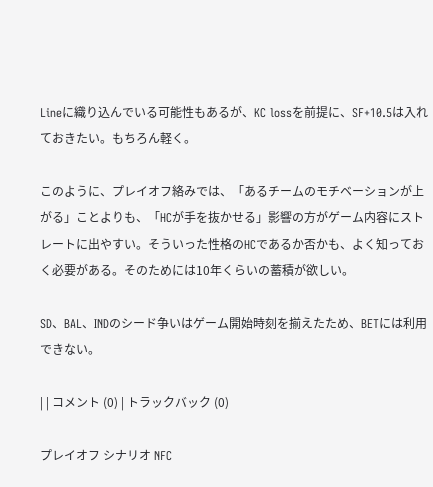Lineに織り込んでいる可能性もあるが、KC lossを前提に、SF+10.5は入れておきたい。もちろん軽く。

このように、プレイオフ絡みでは、「あるチームのモチベーションが上がる」ことよりも、「HCが手を抜かせる」影響の方がゲーム内容にストレートに出やすい。そういった性格のHCであるか否かも、よく知っておく必要がある。そのためには10年くらいの蓄積が欲しい。

SD、BAL、INDのシード争いはゲーム開始時刻を揃えたため、BETには利用できない。

| | コメント (0) | トラックバック (0)

プレイオフ シナリオ NFC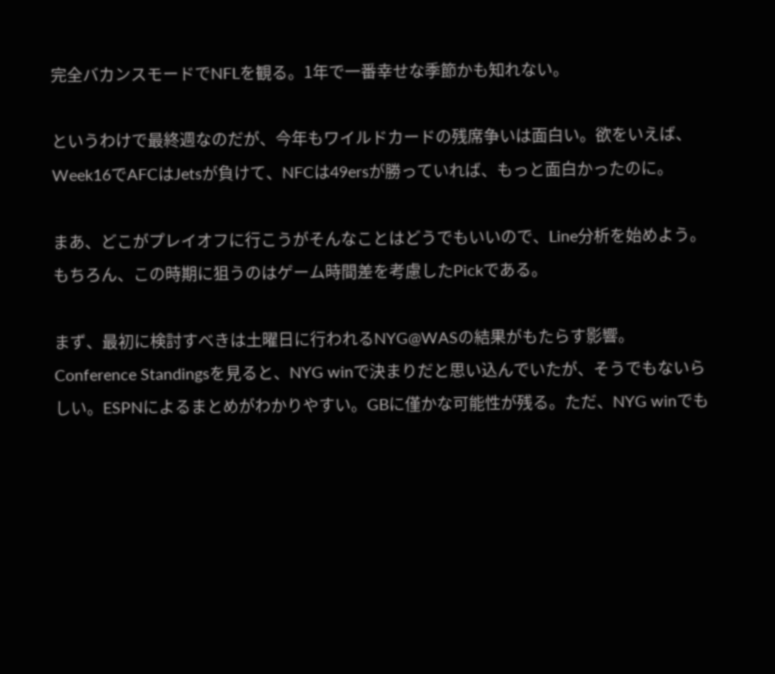完全バカンスモードでNFLを観る。1年で一番幸せな季節かも知れない。

というわけで最終週なのだが、今年もワイルドカードの残席争いは面白い。欲をいえば、Week16でAFCはJetsが負けて、NFCは49ersが勝っていれば、もっと面白かったのに。

まあ、どこがプレイオフに行こうがそんなことはどうでもいいので、Line分析を始めよう。もちろん、この時期に狙うのはゲーム時間差を考慮したPickである。

まず、最初に検討すべきは土曜日に行われるNYG@WASの結果がもたらす影響。
Conference Standingsを見ると、NYG winで決まりだと思い込んでいたが、そうでもないらしい。ESPNによるまとめがわかりやすい。GBに僅かな可能性が残る。ただ、NYG winでも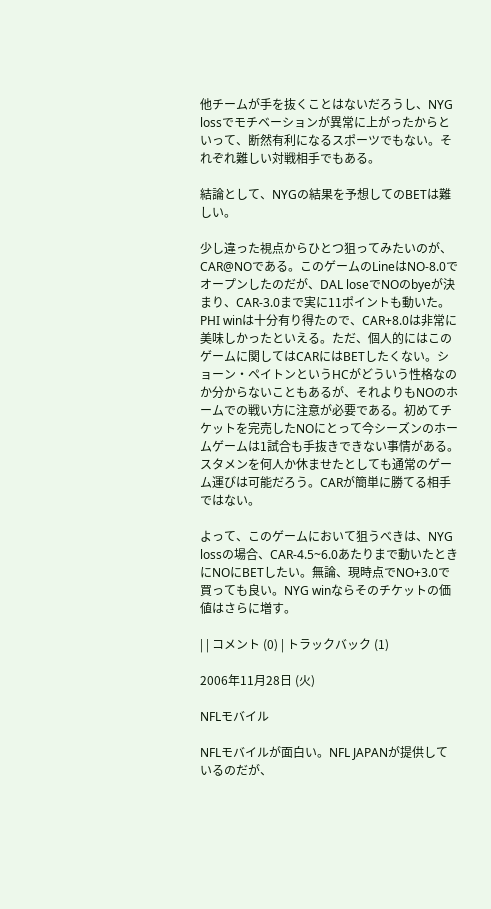他チームが手を抜くことはないだろうし、NYG lossでモチベーションが異常に上がったからといって、断然有利になるスポーツでもない。それぞれ難しい対戦相手でもある。

結論として、NYGの結果を予想してのBETは難しい。

少し違った視点からひとつ狙ってみたいのが、CAR@NOである。このゲームのLineはNO-8.0でオープンしたのだが、DAL loseでNOのbyeが決まり、CAR-3.0まで実に11ポイントも動いた。PHI winは十分有り得たので、CAR+8.0は非常に美味しかったといえる。ただ、個人的にはこのゲームに関してはCARにはBETしたくない。ショーン・ペイトンというHCがどういう性格なのか分からないこともあるが、それよりもNOのホームでの戦い方に注意が必要である。初めてチケットを完売したNOにとって今シーズンのホームゲームは1試合も手抜きできない事情がある。スタメンを何人か休ませたとしても通常のゲーム運びは可能だろう。CARが簡単に勝てる相手ではない。

よって、このゲームにおいて狙うべきは、NYG lossの場合、CAR-4.5~6.0あたりまで動いたときにNOにBETしたい。無論、現時点でNO+3.0で買っても良い。NYG winならそのチケットの価値はさらに増す。

| | コメント (0) | トラックバック (1)

2006年11月28日 (火)

NFLモバイル

NFLモバイルが面白い。NFL JAPANが提供しているのだが、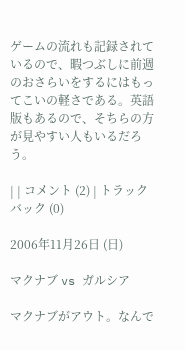ゲームの流れも記録されているので、暇つぶしに前週のおさらいをするにはもってこいの軽さである。英語版もあるので、そちらの方が見やすい人もいるだろう。

| | コメント (2) | トラックバック (0)

2006年11月26日 (日)

マクナブ vs ガルシア

マクナブがアウト。なんで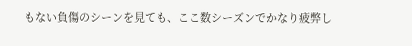もない負傷のシーンを見ても、ここ数シーズンでかなり疲弊し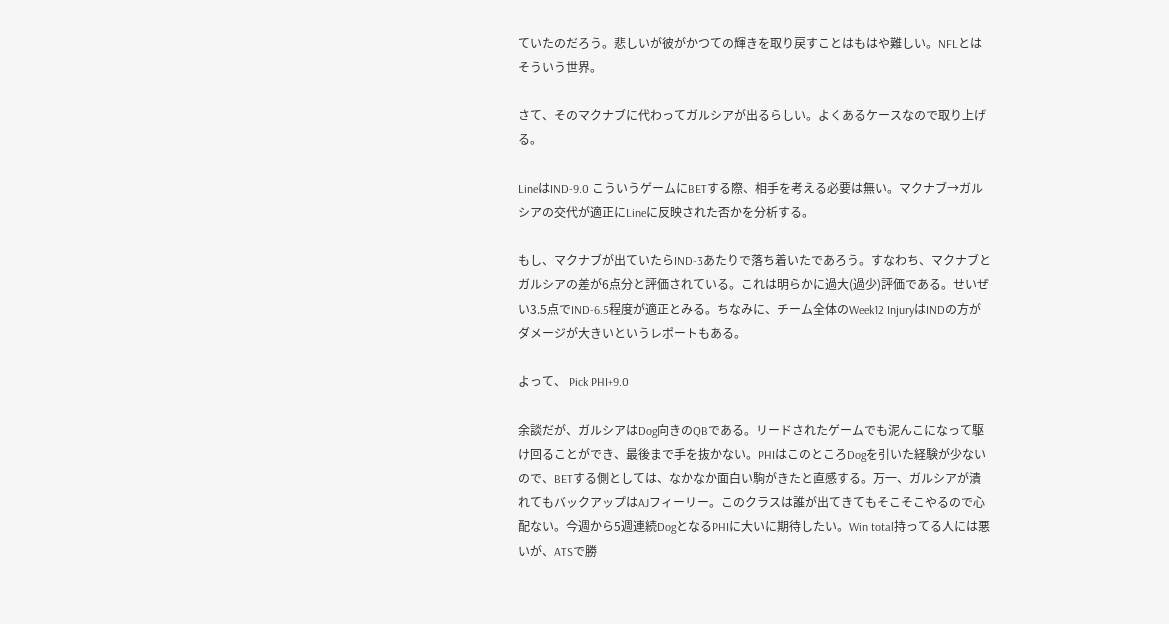ていたのだろう。悲しいが彼がかつての輝きを取り戻すことはもはや難しい。NFLとはそういう世界。

さて、そのマクナブに代わってガルシアが出るらしい。よくあるケースなので取り上げる。

LineはIND-9.0 こういうゲームにBETする際、相手を考える必要は無い。マクナブ→ガルシアの交代が適正にLineに反映された否かを分析する。

もし、マクナブが出ていたらIND-3あたりで落ち着いたであろう。すなわち、マクナブとガルシアの差が6点分と評価されている。これは明らかに過大(過少)評価である。せいぜい3.5点でIND-6.5程度が適正とみる。ちなみに、チーム全体のWeek12 InjuryはINDの方がダメージが大きいというレポートもある。

よって、 Pick PHI+9.0

余談だが、ガルシアはDog向きのQBである。リードされたゲームでも泥んこになって駆け回ることができ、最後まで手を抜かない。PHIはこのところDogを引いた経験が少ないので、BETする側としては、なかなか面白い駒がきたと直感する。万一、ガルシアが潰れてもバックアップはAJフィーリー。このクラスは誰が出てきてもそこそこやるので心配ない。今週から5週連続DogとなるPHIに大いに期待したい。Win total持ってる人には悪いが、ATSで勝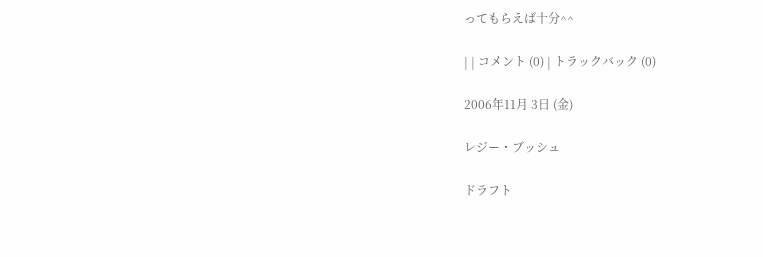ってもらえば十分^^

| | コメント (0) | トラックバック (0)

2006年11月 3日 (金)

レジー・ブッシュ

ドラフト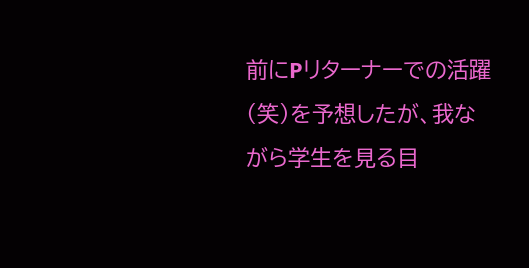前にPリターナーでの活躍(笑)を予想したが、我ながら学生を見る目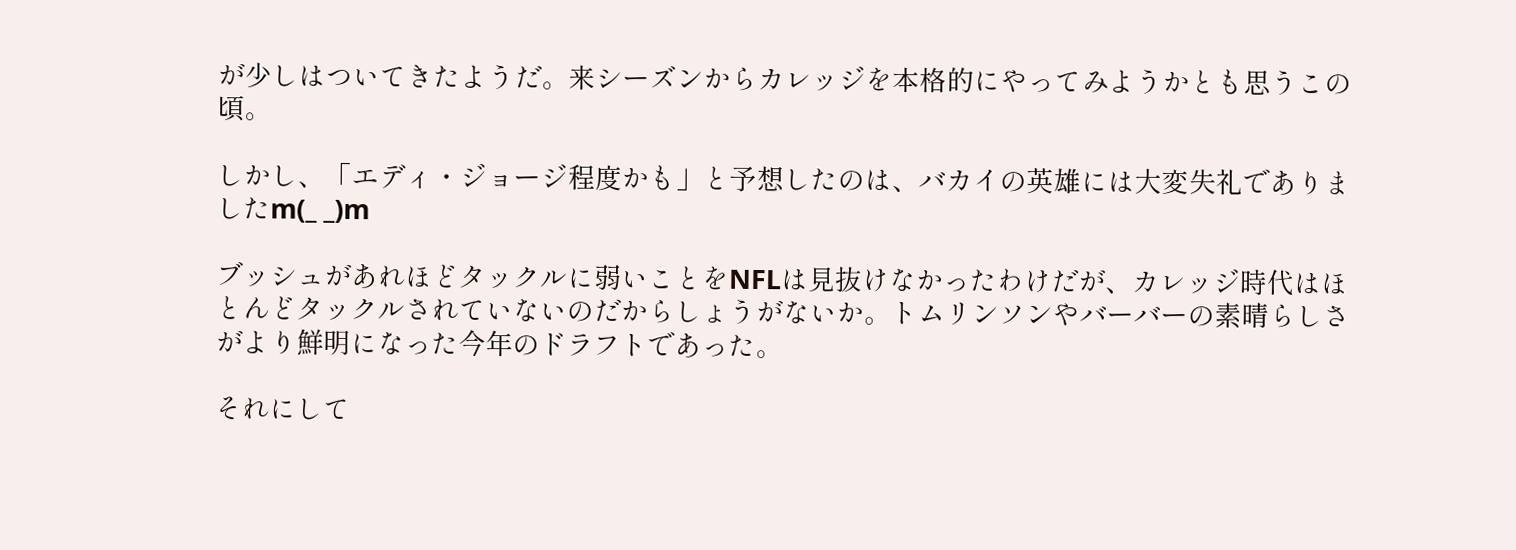が少しはついてきたようだ。来シーズンからカレッジを本格的にやってみようかとも思うこの頃。

しかし、「エディ・ジョージ程度かも」と予想したのは、バカイの英雄には大変失礼でありましたm(_ _)m

ブッシュがあれほどタックルに弱いことをNFLは見抜けなかったわけだが、カレッジ時代はほとんどタックルされていないのだからしょうがないか。トムリンソンやバーバーの素晴らしさがより鮮明になった今年のドラフトであった。

それにして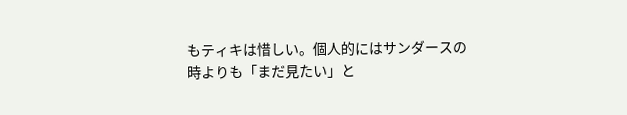もティキは惜しい。個人的にはサンダースの時よりも「まだ見たい」と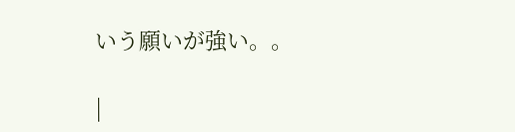いう願いが強い。。

|